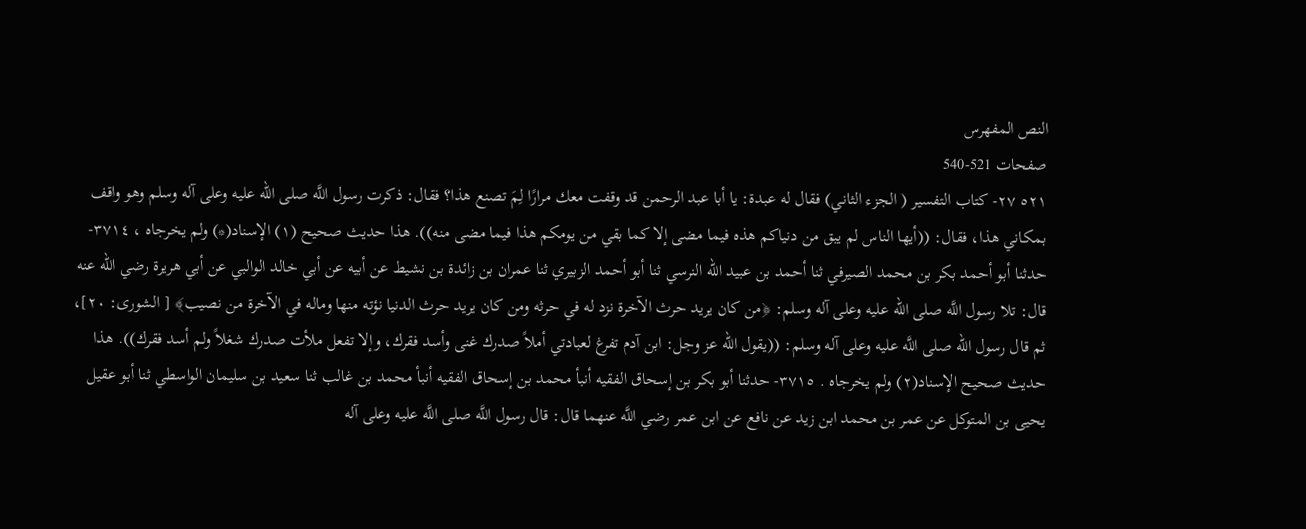النص المفهرس
صفحات 521-540
٥٢١ ٢٧- كتاب التفسير ( الجزء الثاني) فقال له عبدة: يا أبا عبد الرحمن قد وقفت معك مرارًا لِمَ تصنع هذا؟ فقال: ذكرت رسول اللَّه صلى اللّه عليه وعلى آله وسلم وهو واقف بمكاني هذا، فقال: ((أيها الناس لم يبق من دنياكم هذه فيما مضى إلا كما بقي من يومكم هذا فيما مضى منه)). هذا حديث صحيح (١) الإسناد(*) ولم يخرجاه ، ٣٧١٤- حدثنا أبو أحمد بكر بن محمد الصيرفي ثنا أحمد بن عبيد الله النرسي ثنا أبو أحمد الزبيري ثنا عمران بن زائدة بن نشيط عن أبيه عن أبي خالد الوالبي عن أبي هريرة رضي الله عنه قال: تلا رسول اللَّه صلى اللّه عليه وعلى آله وسلم: ﴿من كان يريد حرث الآخرة نزد له في حرثه ومن كان يريد حرث الدنيا نؤته منها وماله في الآخرة من نصيب﴾ [ الشورى: ٢٠]، ثم قال رسول الله صلى اللَّه عليه وعلى آله وسلم: ((يقول الله عز وجل: ابن آدم تفرغ لعبادتي أملاً صدرك غنى وأسد فقرك، وإلا تفعل ملأت صدرك شغلاً ولم أسد فقرك)). هذا حديث صحيح الإسناد(٢) ولم يخرجاه . ٣٧١٥- حدثنا أبو بكر بن إسحاق الفقيه أنبأ محمد بن إسحاق الفقيه أنبأ محمد بن غالب ثنا سعيد بن سليمان الواسطي ثنا أبو عقيل يحيى بن المتوكل عن عمر بن محمد ابن زيد عن نافع عن ابن عمر رضي اللَّه عنهما قال: قال رسول اللَّه صلى اللَّه عليه وعلى آله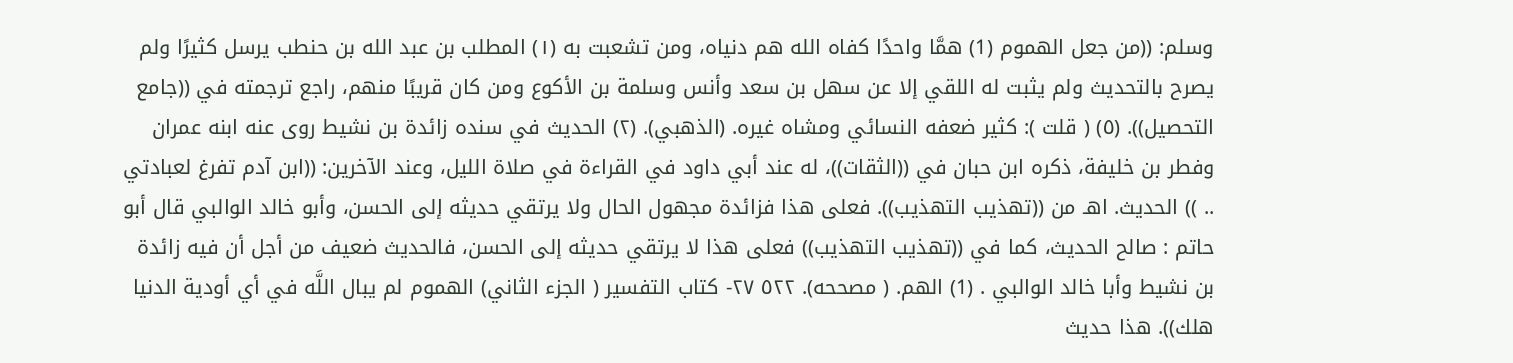وسلم: ((من جعل الهموم (1) همَّا واحدًا كفاه الله هم دنياه، ومن تشعبت به (١) المطلب بن عبد الله بن حنطب يرسل كثيرًا ولم يصرح بالتحديث ولم يثبت له اللقي إلا عن سهل بن سعد وأنس وسلمة بن الأكوع ومن كان قريبًا منهم، راجع ترجمته في ((جامع التحصيل)). (٥) ( قلت ): كثير ضعفه النسائي ومشاه غيره. (الذهبي). (٢) الحديث في سنده زائدة بن نشيط روى عنه ابنه عمران وفطر بن خليفة، ذكره ابن حبان في ((الثقات))، له عند أبي داود في القراءة في صلاة الليل، وعند الآخرين: ((ابن آدم تفرغ لعبادتي .. )) الحديث. اهـ من ((تهذيب التهذيب)). فعلى هذا فزائدة مجهول الحال ولا يرتقي حديثه إلى الحسن، وأبو خالد الوالبي قال أبو حاتم : صالح الحديث، كما في ((تهذيب التهذيب)) فعلى هذا لا يرتقي حديثه إلى الحسن، فالحديث ضعيف من أجل أن فيه زائدة بن نشيط وأبا خالد الوالبي . (1) الهم. ( مصححه). ٥٢٢ ٢٧- كتاب التفسير ( الجزء الثاني) الهموم لم يبال اللَّه في أي أودية الدنيا هلك)). هذا حديث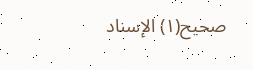صحيح(١) الإسناد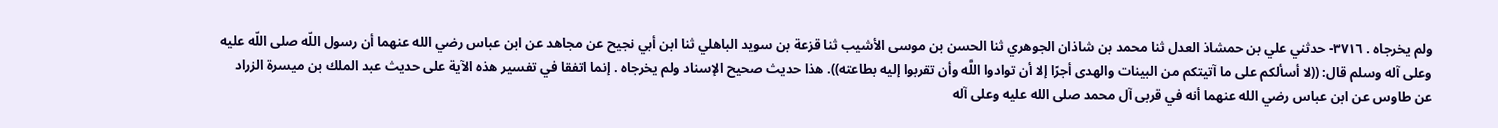ولم يخرجاه . ٣٧١٦- حدثني علي بن حمشاذ العدل ثنا محمد بن شاذان الجوهري ثنا الحسن بن موسى الأشيب ثنا قزعة بن سويد الباهلي ثنا ابن أبي نجيح عن مجاهد عن ابن عباس رضي الله عنهما أن رسول اللّه صلى اللّه عليه وعلى آله وسلم قال: ((لا أسألكم على ما آتيتكم من البينات والهدى أجرًا إلا أن توادوا اللَّه وأن تقربوا إليه بطاعته)). هذا حديث صحيح الإسناد ولم يخرجاه . إنما اتفقا في تفسير هذه الآية على حديث عبد الملك بن ميسرة الزراد عن طاوس عن ابن عباس رضي الله عنهما أنه في قربى آل محمد صلى الله عليه وعلى آله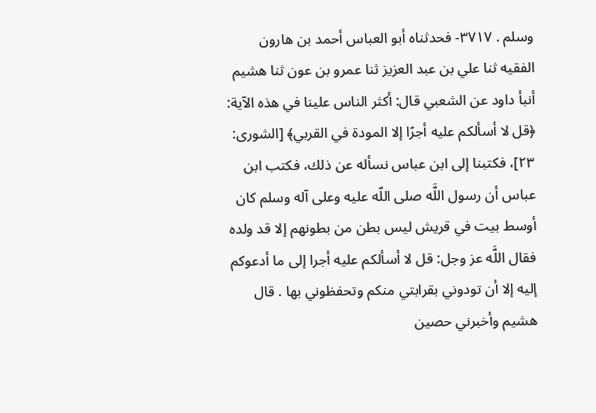وسلم . ٣٧١٧- فحدثناه أبو العباس أحمد بن هارون الفقيه ثنا علي بن عبد العزيز ثنا عمرو بن عون ثنا هشيم أنبأ داود عن الشعبي قال: أكثر الناس علينا في هذه الآية: ﴿قل لا أسألكم عليه أجرًا إلا المودة في القربي﴾ [الشورى: ٢٣]، فكتبنا إلى ابن عباس نسأله عن ذلك، فكتب ابن عباس أن رسول اللَّه صلى اللّه عليه وعلى آله وسلم كان أوسط بيت في قريش ليس بطن من بطونهم إلا قد ولده فقال اللَّه عز وجل: قل لا أسألكم عليه أجرا إلى ما أدعوكم إليه إلا أن تودوني بقرابتي منكم وتحفظوني بها . قال هشيم وأخبرني حصين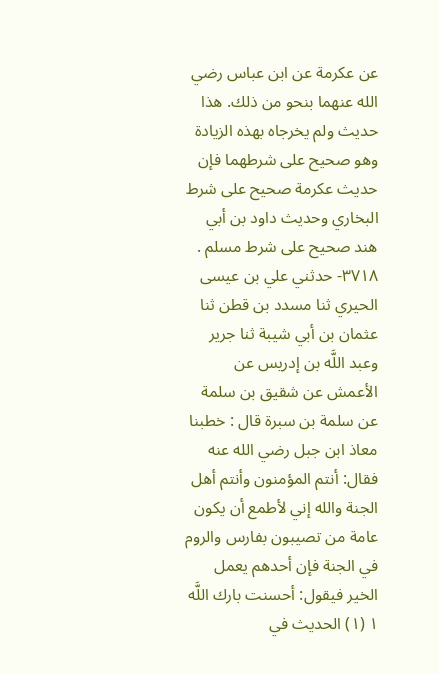عن عكرمة عن ابن عباس رضي الله عنهما بنحو من ذلك. هذا حديث ولم يخرجاه بهذه الزيادة وهو صحيح على شرطهما فإن حديث عكرمة صحيح على شرط البخاري وحديث داود بن أبي هند صحيح على شرط مسلم . ٣٧١٨- حدثني علي بن عيسى الحيري ثنا مسدد بن قطن ثنا عثمان بن أبي شيبة ثنا جرير وعبد اللَّه بن إدريس عن الأعمش عن شقيق بن سلمة عن سلمة بن سبرة قال : خطبنا معاذ ابن جبل رضي الله عنه فقال: أنتم المؤمنون وأنتم أهل الجنة والله إني لأطمع أن يكون عامة من تصيبون بفارس والروم في الجنة فإن أحدهم يعمل الخير فيقول: أحسنت بارك اللَّه ١ (١) الحديث في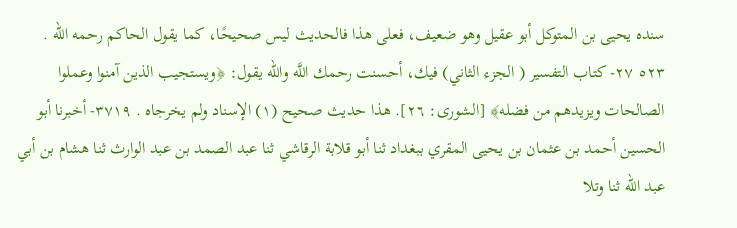سنده يحيى بن المتوكل أبو عقيل وهو ضعيف، فعلى هذا فالحديث ليس صحيحًا، كما يقول الحاكم رحمه الله . ٥٢٣ ٢٧- كتاب التفسير ( الجزء الثاني) فيك، أحسنت رحمك اللَّه والله يقول: ﴿ويستجيب الذين آمنوا وعملوا الصالحات ويزيدهم من فضله﴾ [الشورى: ٢٦]. هذا حديث صحيح (١) الإسناد ولم يخرجاه . ٣٧١٩- أخبرنا أبو الحسين أحمد بن عثمان بن يحيى المقري ببغداد ثنا أبو قلابة الرقاشي ثنا عبد الصمد بن عبد الوارث ثنا هشام بن أبي عبد الله ثنا وتلا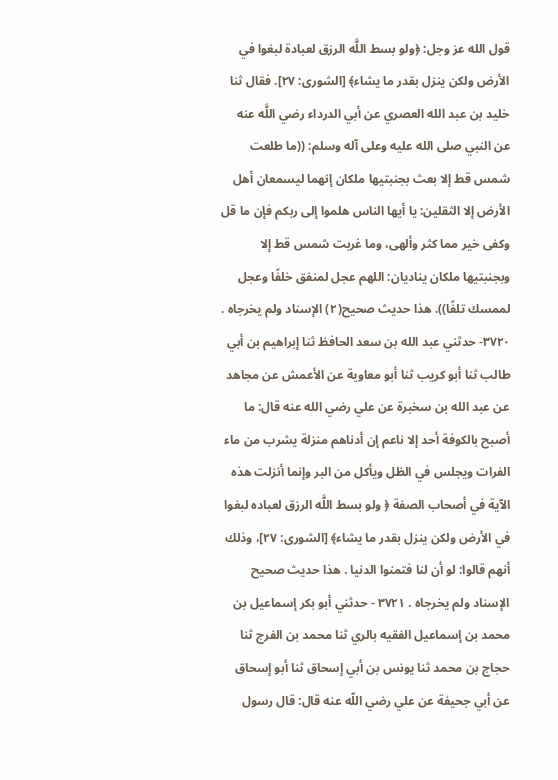قول الله عز وجل: ﴿ولو بسط اللَّه الرزق لعبادة لبغوا في الأرض ولكن ينزل بقدر ما يشاء﴾ [الشورى: ٢٧]. فقال ثنا خليد بن عبد الله العصري عن أبي الدرداء رضي اللَّه عنه عن النبي صلى الله عليه وعلى آله وسلم: ((ما طلعت شمس قط إلا بعث بجنبتيها ملكان إنهما ليسمعان أهل الأرض إلا الثقلين: يا أيها الناس هلموا إلى ربكم فإن ما قل وكفى خير مما كثر وألهى، وما غربت شمس قط إلا وبجنبتيها ملكان يناديان: اللهم عجل لمنفق خلفًا وعجل لممسك تلفًا)). هذا حديث صحيح(٢) الإسناد ولم يخرجاه . ٣٧٢٠- حدثني عبد الله بن سعد الحافظ ثنا إبراهيم بن أبي طالب ثنا أبو كريب ثنا أبو معاوية عن الأعمش عن مجاهد عن عبد الله بن سخبرة عن علي رضي الله عنه قال: ما أصبح بالكوفة أحد إلا ناعم إن أدناهم منزلة يشرب من ماء الفرات ويجلس في الظل ويأكل من البر وإنما أنزلت هذه الآية في أصحاب الصفة ﴿ ولو بسط اللَّه الرزق لعباده لبغوا في الأرض ولكن ينزل بقدر ما يشاء﴾ [الشورى: ٢٧]، وذلك أنهم قالوا: لو أن لنا فتمنوا الدنيا . هذا حديث صحيح الإسناد ولم يخرجاه . ٣٧٢١ - حدثني أبو بكر إسماعيل بن محمد بن إسماعيل الفقيه بالري ثنا محمد بن الفرج ثنا حجاج بن محمد ثنا يونس بن أبي إسحاق ثنا أبو إسحاق عن أبي جحيفة عن علي رضي اللّه عنه قال: قال رسول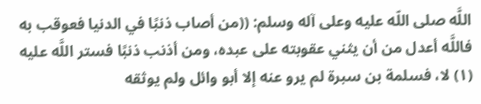اللَّه صلى اللّه عليه وعلى آله وسلم: ((من أصاب ذنبًا في الدنيا فعوقب به فاللَّه أعدل من أن يثني عقوبته على عبده، ومن أذنب ذنبًا فستر اللَّه عليه (١) لا، فسلمة بن سبرة لم يرو عنه إلا أبو وائل ولم يوثقه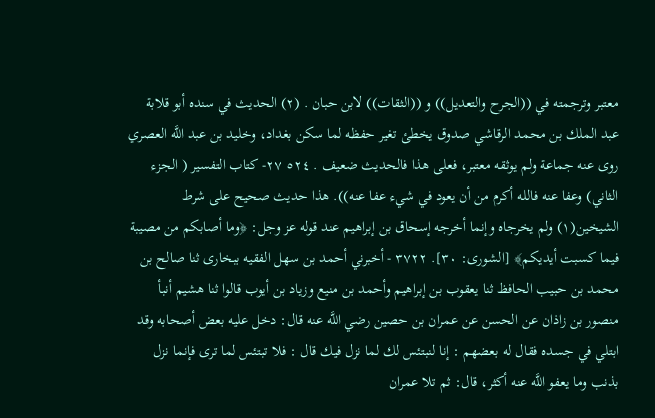معتبر وترجمته في ((الجرح والتعديل)) و ((الثقات)) لابن حبان . (٢) الحديث في سنده أبو قلابة عبد الملك بن محمد الرقاشي صدوق يخطئ تغير حفظه لما سكن بغداد، وخليد بن عبد اللَّه العصري روى عنه جماعة ولم يوثقه معتبر، فعلى هذا فالحديث ضعيف . ٥٢٤ ٢٧- كتاب التفسير ( الجزء الثاني) وعفا عنه فالله أكرم من أن يعود في شيء عفا عنه)). هذا حديث صحيح على شرط الشيخين(١) ولم يخرجاه وإنما أخرجه إسحاق بن إبراهيم عند قوله عز وجل: ﴿وما أصابكم من مصيبة فيما كسبت أيديكم﴾ [الشورى: ٣٠]. ٣٧٢٢ - أخبرني أحمد بن سهل الفقيه ببخارى ثنا صالح بن محمد بن حبيب الحافظ ثنا يعقوب بن إبراهيم وأحمد بن منيع وزياد بن أيوب قالوا ثنا هشيم أنبأ منصور بن زاذان عن الحسن عن عمران بن حصين رضي اللَّه عنه قال: دخل عليه بعض أصحابه وقد ابتلي في جسده فقال له بعضهم : إنا لنبتئس لك لما نزل فيك قال : فلا تبتئس لما ترى فإنما نزل بذنب وما يعفو اللَّه عنه أكثر، قال: ثم تلا عمران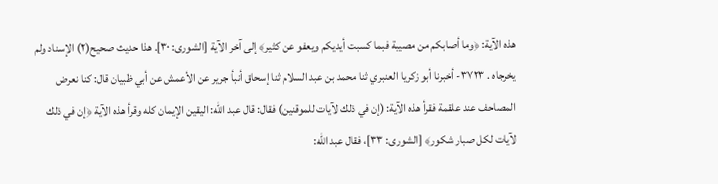هذه الآية: ﴿وما أصابكم من مصيبة فبما كسبت أيديكم ويعفو عن كثير﴾ إلى آخر الآية [الشورى: ٣٠]. هذا حديث صحيح(٢) الإسناد ولم يخرجاه . ٣٧٢٣- أخبرنا أبو زكريا العنبري ثنا محمد بن عبد السلام ثنا إسحاق أنبأ جرير عن الأعمش عن أبي ظبيان قال: كنا نعرض المصاحف عند علقمة فقرأ هذه الآية: (إن في ذلك لآيات للموقنين) فقال: قال عبد الله: اليقين الإيمان كله وقرأ هذه الآية ﴿إن في ذلك لآيات لكل صبار شكور﴾ [الشورى: ٣٣]، فقال عبد الله: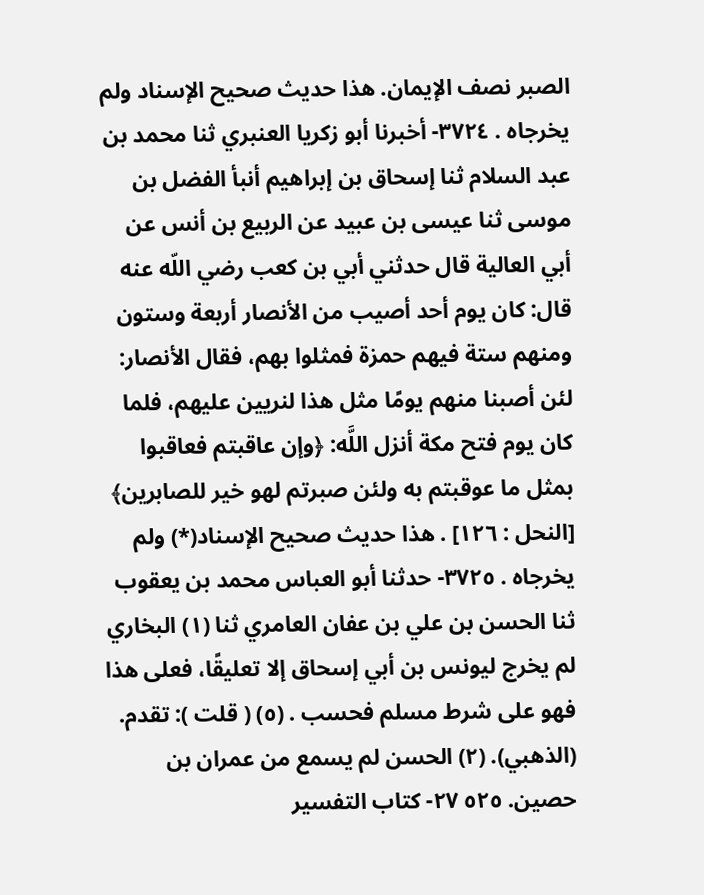الصبر نصف الإيمان. هذا حديث صحيح الإسناد ولم يخرجاه . ٣٧٢٤- أخبرنا أبو زكريا العنبري ثنا محمد بن عبد السلام ثنا إسحاق بن إبراهيم أنبأ الفضل بن موسى ثنا عيسى بن عبيد عن الربيع بن أنس عن أبي العالية قال حدثني أبي بن كعب رضي اللّه عنه قال: كان يوم أحد أصيب من الأنصار أربعة وستون ومنهم ستة فيهم حمزة فمثلوا بهم، فقال الأنصار: لئن أصبنا منهم يومًا مثل هذا لنريين عليهم، فلما كان يوم فتح مكة أنزل اللَّه: ﴿وإن عاقبتم فعاقبوا بمثل ما عوقبتم به ولئن صبرتم لهو خير للصابرين﴾ [النحل : ١٢٦] . هذا حديث صحيح الإسناد(*) ولم يخرجاه . ٣٧٢٥- حدثنا أبو العباس محمد بن يعقوب ثنا الحسن بن علي بن عفان العامري ثنا (١) البخاري لم يخرج ليونس بن أبي إسحاق إلا تعليقًا، فعلى هذا فهو على شرط مسلم فحسب . (٥) ( قلت ): تقدم. (الذهبي). (٢) الحسن لم يسمع من عمران بن حصين. ٥٢٥ ٢٧- كتاب التفسير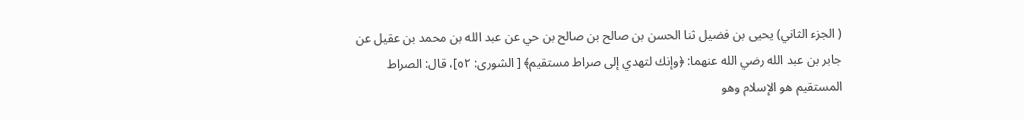( الجزء الثاني) يحيى بن فضيل ثنا الحسن بن صالح بن صالح بن حي عن عبد الله بن محمد بن عقيل عن جابر بن عبد الله رضي الله عنهما: ﴿وإنك لتهدي إلى صراط مستقيم﴾ [ الشورى: ٥٢]، قال: الصراط المستقيم هو الإسلام وهو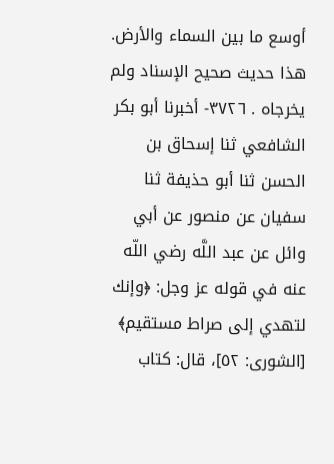أوسع ما بين السماء والأرض. هذا حديث صحيح الإسناد ولم يخرجاه . ٣٧٢٦- أخبرنا أبو بكر الشافعي ثنا إسحاق بن الحسن ثنا أبو حذيفة ثنا سفيان عن منصور عن أبي وائل عن عبد اللَّه رضي اللّه عنه في قوله عز وجل: ﴿وإنك لتهدي إلى صراط مستقيم﴾ [الشورى: ٥٢]، قال: كتاب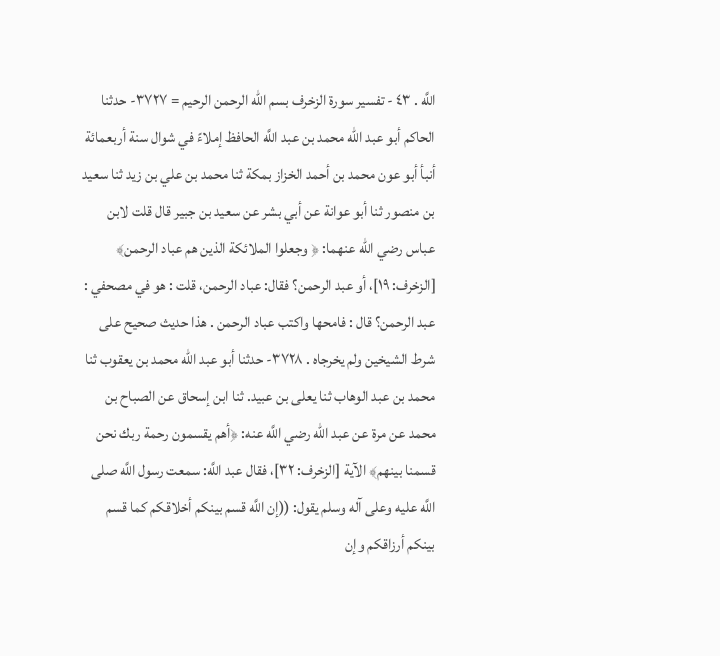اللَّه . ٤٣ - تفسير سورة الزخرف بسم الله الرحمن الرحيم = ٣٧٢٧- حدثنا الحاكم أبو عبد الله محمد بن عبد اللَّه الحافظ إملاءً في شوال سنة أربعمائة أنبأ أبو عون محمد بن أحمد الخزاز بمكة ثنا محمد بن علي بن زيد ثنا سعيد بن منصور ثنا أبو عوانة عن أبي بشر عن سعيد بن جبير قال قلت لابن عباس رضي الله عنهما: ﴿ وجعلوا الملائكة الذين هم عباد الرحمن﴾ [الزخرف: ١٩]، أو عبد الرحمن؟ فقال: عباد الرحمن، قلت : هو في مصحفي : عبد الرحمن؟ قال : فامحها واكتب عباد الرحمن . هذا حديث صحيح على شرط الشيخين ولم يخرجاه . ٣٧٢٨- حدثنا أبو عبد الله محمد بن يعقوب ثنا محمد بن عبد الوهاب ثنا يعلى بن عبيد. ثنا ابن إسحاق عن الصباح بن محمد عن مرة عن عبد الله رضي اللَّه عنه: ﴿أهم يقسمون رحمة ربك نحن قسمنا بينهم﴾ الآية [الزخرف: ٣٢]، فقال عبد اللَّه: سمعت رسول اللَّه صلى اللَّه عليه وعلى آله وسلم يقول: ((إن اللَّه قسم بينكم أخلاقكم كما قسم بينكم أرزاقكم وإن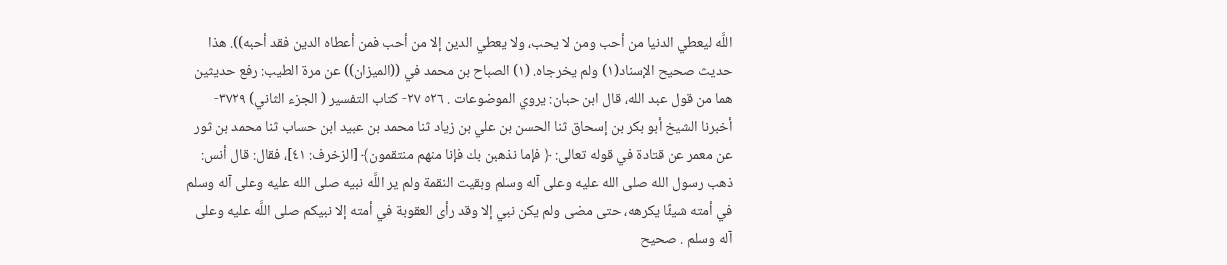اللَّه ليعطي الدنيا من أحب ومن لا يحب، ولا يعطي الدين إلا من أحب فمن أعطاه الدين فقد أحبه)). هذا حديث صحيح الإسناد(١) ولم يخرجاه. (١) الصباح بن محمد في ((الميزان)) عن مرة الطيب: رفع حديثين هما من قول عبد الله، قال ابن حبان: يروي الموضوعات . ٥٢٦ ٢٧- كتاب التفسير ( الجزء الثاني) ٣٧٢٩- أخبرنا الشيخ أبو بكر بن إسحاق ثنا الحسن بن علي بن زياد ثنا محمد بن عبيد ابن حساب ثنا محمد بن ثور عن معمر عن قتادة في قوله تعالى: ﴿ فإما نذهبن بك فإنا منهم منتقمون﴾ [الزخرف: ٤١]، فقال: قال أنس: ذهب رسول الله صلى الله عليه وعلى آله وسلم وبقيت النقمة ولم ير اللَّه نبيه صلى الله عليه وعلى آله وسلم في أمته شيئًا يكرهه، حتى مضى ولم يكن نبي إلا وقد رأى العقوبة في أمته إلا نبيكم صلى اللَّه عليه وعلى آله وسلم . صحيح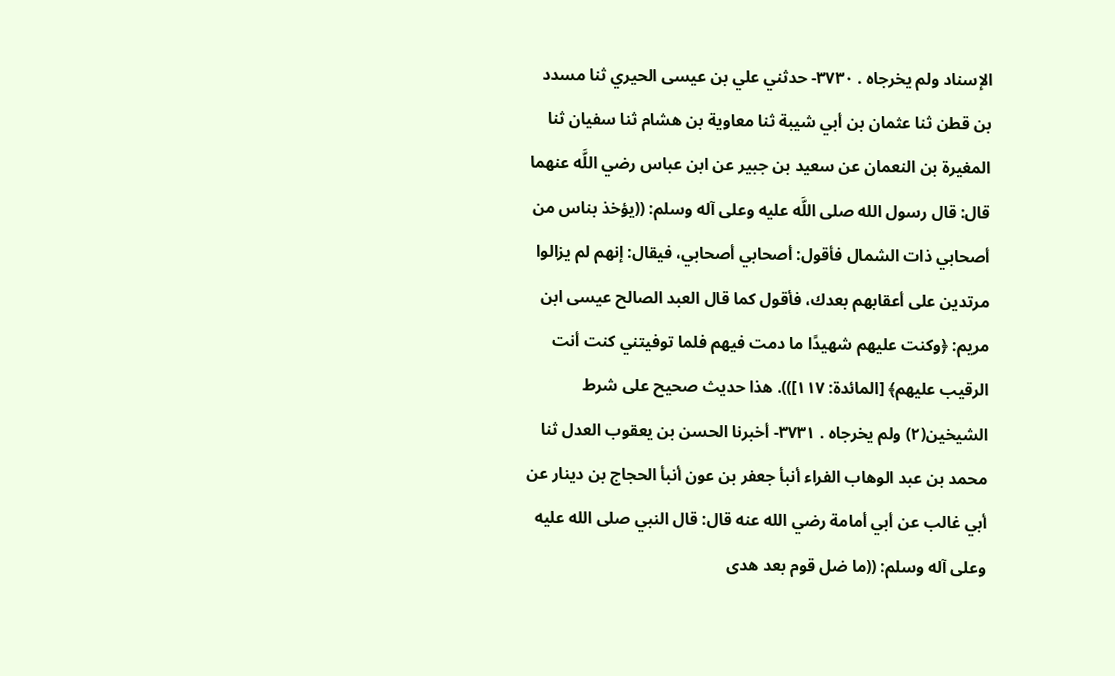الإسناد ولم يخرجاه . ٣٧٣٠- حدثني علي بن عيسى الحيري ثنا مسدد بن قطن ثنا عثمان بن أبي شيبة ثنا معاوية بن هشام ثنا سفيان ثنا المغيرة بن النعمان عن سعيد بن جبير عن ابن عباس رضي اللَّه عنهما قال: قال رسول الله صلى اللَّه عليه وعلى آله وسلم: ((يؤخذ بناس من أصحابي ذات الشمال فأقول: أصحابي أصحابي، فيقال: إنهم لم يزالوا مرتدين على أعقابهم بعدك، فأقول كما قال العبد الصالح عيسى ابن مريم: ﴿وكنت عليهم شهيدًا ما دمت فيهم فلما توفيتني كنت أنت الرقيب عليهم﴾ [المائدة: ١١٧])). هذا حديث صحيح على شرط الشيخين(٢) ولم يخرجاه . ٣٧٣١- أخبرنا الحسن بن يعقوب العدل ثنا محمد بن عبد الوهاب الفراء أنبأ جعفر بن عون أنبأ الحجاج بن دينار عن أبي غالب عن أبي أمامة رضي الله عنه قال: قال النبي صلى الله عليه وعلى آله وسلم: ((ما ضل قوم بعد هدى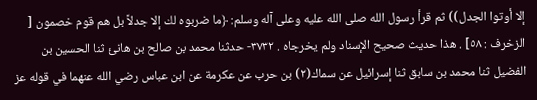إلا أوتوا الجدل)) ثم قرأ رسول الله صلى الله عليه وعلى آله وسلم: ﴿ما ضربوه لك إلا جدلاً بل هم قوم خصمون [ الزخرف : ٥٨] . هذا حديث صحيح الإسناد ولم يخرجاه . ٣٧٣٢- حدثنا محمد بن صالح بن هانئ ثنا الحسين بن الفضيل ثنا محمد بن سابق ثنا إسرائيل عن سماك(٢) بن حرب عن عكرمة عن ابن عباس رضي الله عنهما في قوله عز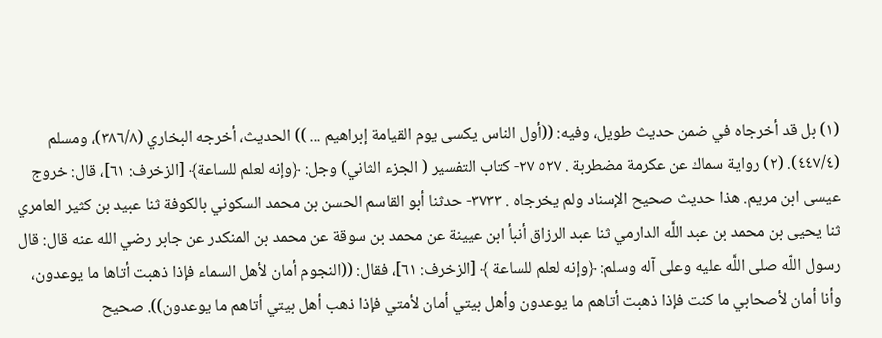(١) بل قد أخرجاه في ضمن حديث طويل، وفيه: ((أول الناس يكسى يوم القيامة إبراهيم ... )) الحديث، أخرجه البخاري (٣٨٦/٨)، ومسلم (٤٤٧/٤). (٢) رواية سماك عن عكرمة مضطربة . ٥٢٧ ٢٧- كتاب التفسير ( الجزء الثاني) وجل: ﴿وإنه لعلم للساعة﴾ [الزخرف: ٦١]، قال: خروج عيسى ابن مريم. هذا حديث صحيح الإسناد ولم يخرجاه . ٣٧٣٣- حدثنا أبو القاسم الحسن بن محمد السكوني بالكوفة ثنا عبيد بن كثير العامري ثنا يحيى بن محمد بن عبد اللَّه الدارمي ثنا عبد الرزاق أنبأ ابن عيينة عن محمد بن سوقة عن محمد بن المنكدر عن جابر رضي الله عنه قال: قال رسول اللّه صلى اللَّه عليه وعلى آله وسلم: ﴿وإنه لعلم للساعة ﴾ [الزخرف: ٦١]، فقال: ((النجوم أمان لأهل السماء فإذا ذهبت أتاها ما يوعدون، وأنا أمان لأصحابي ما كنت فإذا ذهبت أتاهم ما يوعدون وأهل بيتي أمان لأمتي فإذا ذهب أهل بيتي أتاهم ما يوعدون)). صحيح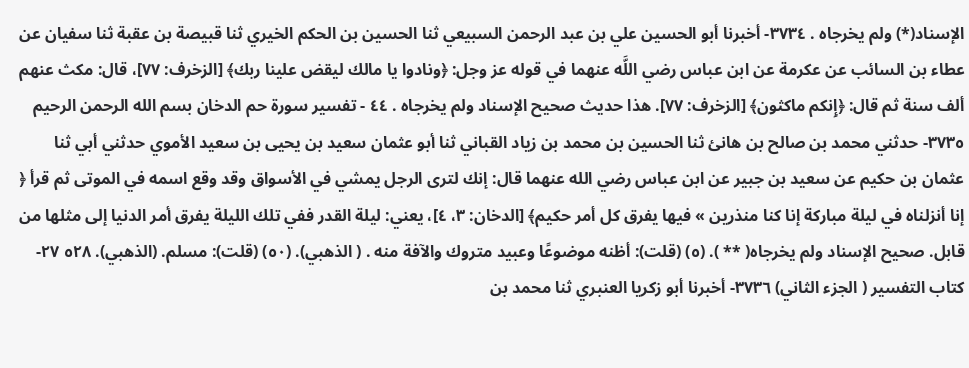الإسناد(*) ولم يخرجاه . ٣٧٣٤- أخبرنا أبو الحسين علي بن عبد الرحمن السبيعي ثنا الحسين بن الحكم الخيري ثنا قبيصة بن عقبة ثنا سفيان عن عطاء بن السائب عن عكرمة عن ابن عباس رضي اللَّه عنهما في قوله عز وجل: ﴿ونادوا يا مالك ليقض علينا ربك﴾ [الزخرف: ٧٧]، قال: مكث عنهم ألف سنة ثم قال: ﴿إِنكم ماكثون﴾ [الزخرف: ٧٧]. هذا حديث صحيح الإسناد ولم يخرجاه . ٤٤ - تفسير سورة حم الدخان بسم الله الرحمن الرحيم ٣٧٣٥- حدثني محمد بن صالح بن هانئ ثنا الحسين بن محمد بن زياد القباني ثنا أبو عثمان سعيد بن يحيى بن سعيد الأموي حدثني أبي ثنا عثمان بن حكيم عن سعيد بن جبير عن ابن عباس رضي الله عنهما قال: إنك لترى الرجل يمشي في الأسواق وقد وقع اسمه في الموتى ثم قرأ ﴿ إنا أنزلناه في ليلة مباركة إنا كنا منذرين » فيها يفرق كل أمر حكيم﴾ [الدخان: ٣، ٤]، يعني: ليلة القدر ففي تلك الليلة يفرق أمر الدنيا إلى مثلها من قابل. صحيح الإسناد ولم يخرجاه( ** ). (٥) (قلت): أظنه موضوعًا وعبيد متروك والآفة منه . ( الذهبي). (٥٠) (قلت): مسلم. (الذهبي). ٥٢٨ ٢٧- كتاب التفسير ( الجزء الثاني) ٣٧٣٦- أخبرنا أبو زكريا العنبري ثنا محمد بن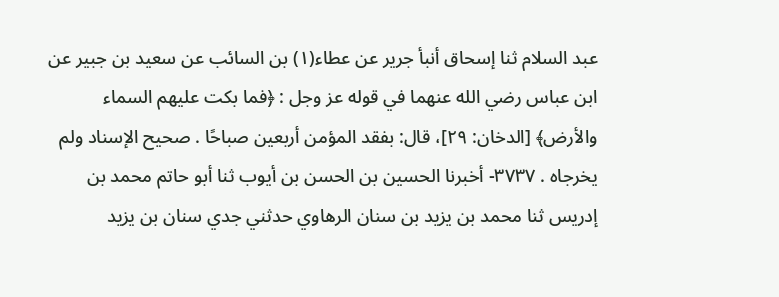عبد السلام ثنا إسحاق أنبأ جرير عن عطاء(١) بن السائب عن سعيد بن جبير عن ابن عباس رضي الله عنهما في قوله عز وجل : ﴿فما بكت عليهم السماء والأرض﴾ [الدخان: ٢٩]، قال: بفقد المؤمن أربعين صباحًا . صحيح الإسناد ولم يخرجاه . ٣٧٣٧- أخبرنا الحسين بن الحسن بن أيوب ثنا أبو حاتم محمد بن إدريس ثنا محمد بن يزيد بن سنان الرهاوي حدثني جدي سنان بن يزيد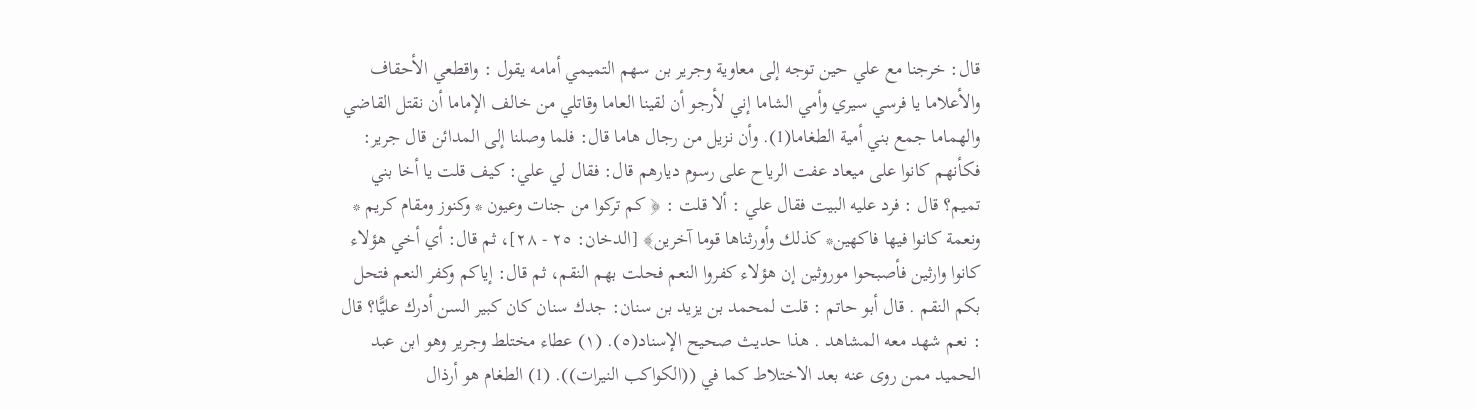قال: خرجنا مع علي حين توجه إلى معاوية وجرير بن سهم التميمي أمامه يقول : واقطعي الأحقاف والأعلاما يا فرسي سيري وأمي الشاما إني لأرجو أن لقينا العاما وقاتلي من خالف الإماما أن نقتل القاضي والهماما جمع بني أمية الطغاما(1). وأن نزيل من رجال هاما قال: فلما وصلنا إلى المدائن قال جرير: فكأنهم كانوا على ميعاد عفت الرياح على رسوم ديارهم قال: فقال لي علي: كيف قلت يا أخا بني تميم؟ قال : فرد عليه البيت فقال علي : ألا قلت : ﴿ كم تركوا من جنات وعيون * وكنوز ومقام كريم * ونعمة كانوا فيها فاكهين* كذلك وأورثناها قوما آخرين﴾ [الدخان: ٢٥ - ٢٨]، ثم قال: أي أخي هؤلاء كانوا وارثين فأصبحوا موروثين إن هؤلاء كفروا النعم فحلت بهم النقم، ثم قال: إياكم وكفر النعم فتحل بكم النقم . قال أبو حاتم : قلت لمحمد بن يزيد بن سنان: جدك سنان كان كبير السن أدرك عليًّا؟ قال : نعم شهد معه المشاهد . هذا حديث صحيح الإسناد(٥). (١) عطاء مختلط وجرير وهو ابن عبد الحميد ممن روى عنه بعد الاختلاط كما في ((الكواكب النيرات)). (1) الطغام هو أرذال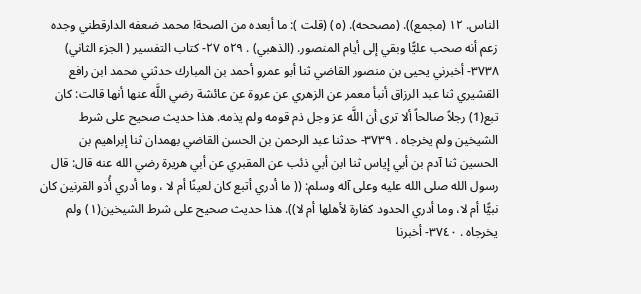الناس. ١٢ (مجمع)). (مصححه). (٥) (قلت ): ما أبعده من الصحة! محمد ضعفه الدارقطني وجده زعم أنه صحب عليًّا وبقي إلى أيام المنصور. (الذهبي) . ٥٢٩ ٢٧- كتاب التفسير ( الجزء الثاني) ٣٧٣٨- أخبرني يحيى بن منصور القاضي ثنا أبو عمرو أحمد بن المبارك حدثني محمد ابن رافع القشيري ثنا عبد الرزاق أنبأ معمر عن الزهري عن عروة عن عائشة رضي اللَّه عنها أنها قالت: كان تبع(1) رجلاً صالحاً ألا ترى أن اللَّه عز وجل ذم قومه ولم يذمه. هذا حديث صحيح على شرط الشيخين ولم يخرجاه . ٣٧٣٩- حدثنا عبد الرحمن بن الحسن القاضي بهمدان ثنا إبراهيم بن الحسين ثنا آدم بن أبي إياس ثنا ابن أبي ذئب عن المقبري عن أبي هريرة رضي الله عنه قال: قال رسول الله صلى الله عليه وعلى آله وسلم: (( ما أدري أتبع كان لعينًا أم لا ، وما أدري أُذو القرنين كان نبيًّا أم لا، وما أدري الحدود كفارة لأهلها أم لا)). هذا حديث صحيح على شرط الشيخين(١) ولم يخرجاه . ٣٧٤٠- أخبرنا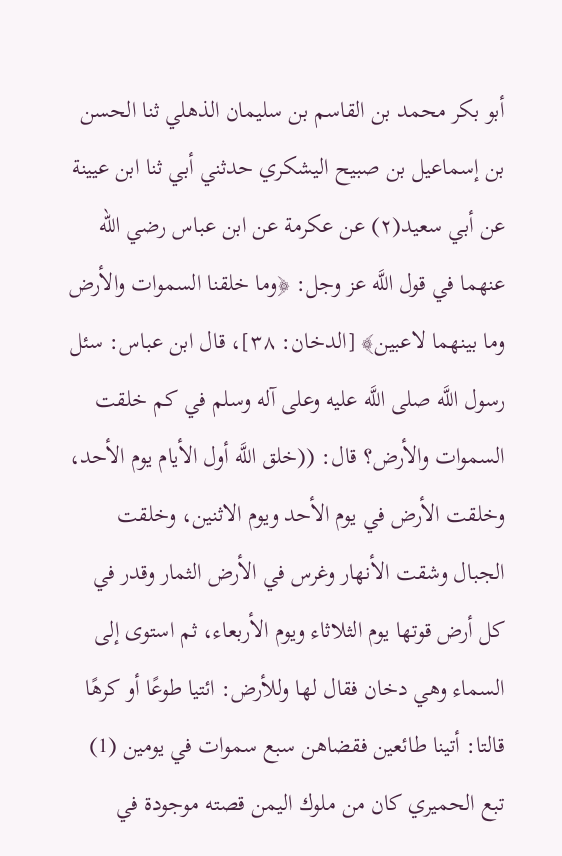أبو بكر محمد بن القاسم بن سليمان الذهلي ثنا الحسن بن إسماعيل بن صبيح اليشكري حدثني أبي ثنا ابن عيينة عن أبي سعيد(٢) عن عكرمة عن ابن عباس رضي الله عنهما في قول اللَّه عز وجل: ﴿وما خلقنا السموات والأرض وما بينهما لاعبين﴾ [الدخان: ٣٨]، قال ابن عباس: سئل رسول اللَّه صلى اللَّه عليه وعلى آله وسلم في كم خلقت السموات والأرض؟ قال: ((خلق اللَّه أول الأيام يوم الأحد، وخلقت الأرض في يوم الأحد ويوم الاثنين، وخلقت الجبال وشقت الأنهار وغرس في الأرض الثمار وقدر في كل أرض قوتها يوم الثلاثاء ويوم الأربعاء، ثم استوى إلى السماء وهي دخان فقال لها وللأرض: ائتيا طوعًا أو كرهًا قالتا: أتينا طائعين فقضاهن سبع سموات في يومين (1) تبع الحميري كان من ملوك اليمن قصته موجودة في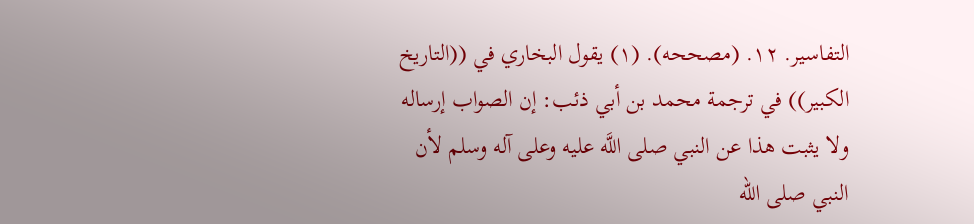التفاسير. ١٢. (مصححه). (١) يقول البخاري في ((التاريخ الكبير)) في ترجمة محمد بن أبي ذئب: إن الصواب إرساله ولا يثبت هذا عن النبي صلى اللَّه عليه وعلى آله وسلم لأن النبي صلى اللّه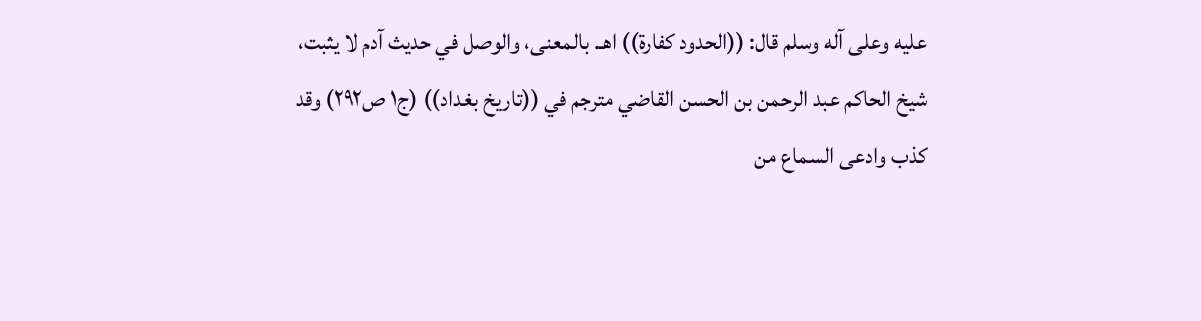عليه وعلى آله وسلم قال: ((الحدود كفارة)) اهـ. بالمعنى، والوصل في حديث آدم لا يثبت، شيخ الحاكم عبد الرحمن بن الحسن القاضي مترجم في ((تاريخ بغداد)) (ج١ ص٢٩٢) وقد كذب وادعى السماع من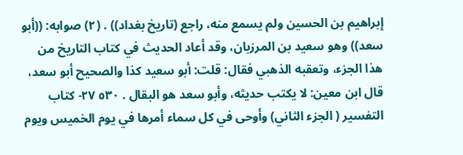إبراهيم بن الحسين ولم يسمع منه، راجع (تاريخ بغداد)) . (٢) صوابه: ((أبو سعد)) وهو سعيد بن المرزبان، وقد أعاد الحديث في كتاب التاريخ من هذا الجزء، وتعقبه الذهبي فقال: قلت: أبو سعيد كذا والصحيح أبو سعد، قال ابن معين: لا يكتب حديثه، وأبو سعد هو البقال . ٥٣٠ ٢٧- كتاب التفسير ( الجزء الثاني) وأوحى في كل سماء أمرها في يوم الخميس ويوم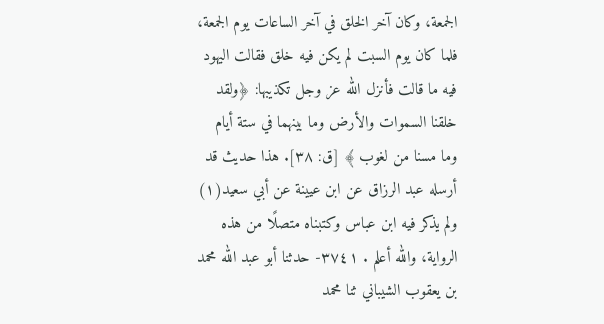الجمعة، وكان آخر الخلق في آخر الساعات يوم الجمعة، فلما كان يوم السبت لم يكن فيه خلق فقالت اليهود فيه ما قالت فأنزل الله عز وجل تكذيبها: ﴿ولقد خلقنا السموات والأرض وما بينهما في ستة أيام وما مسنا من لغوب ﴾ [ق: ٣٨]. هذا حديث قد أرسله عبد الرزاق عن ابن عيينة عن أبي سعيد(١) ولم يذكر فيه ابن عباس وكتبناه متصلًا من هذه الرواية، والله أعلم . ٣٧٤١- حدثنا أبو عبد الله محمد بن يعقوب الشيباني ثنا محمد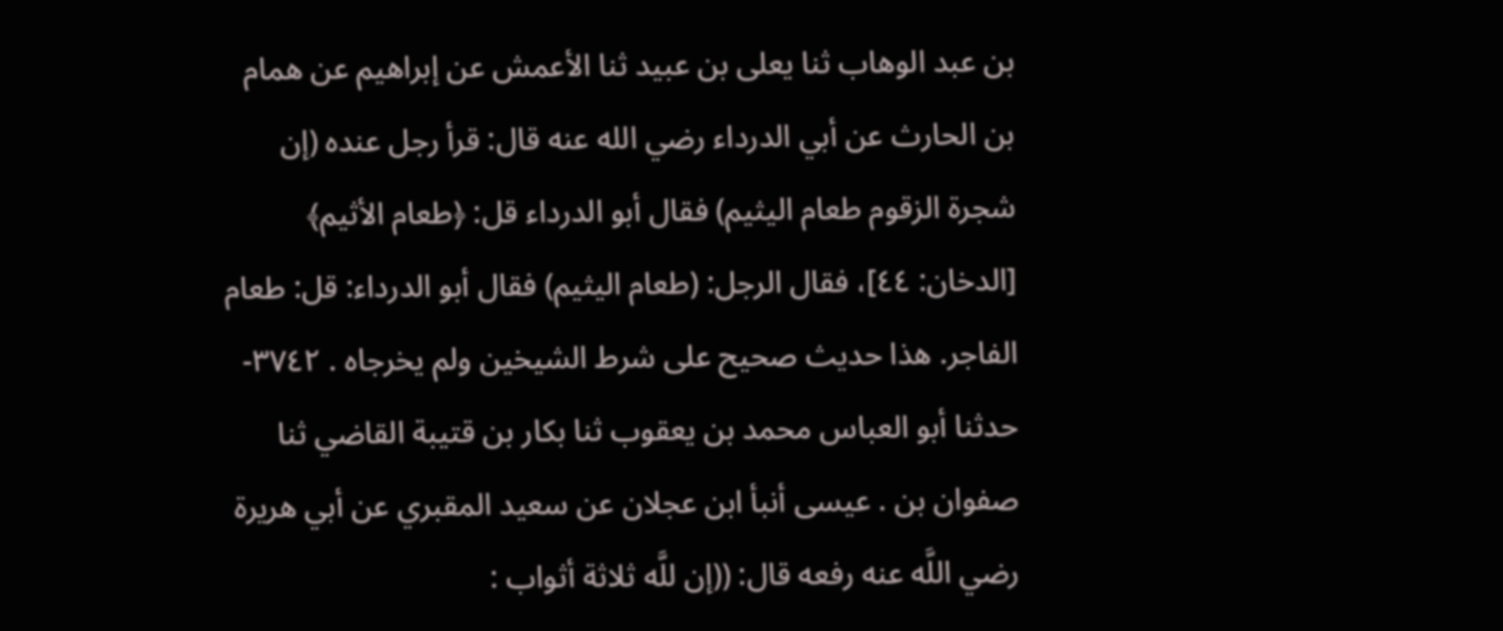بن عبد الوهاب ثنا يعلى بن عبيد ثنا الأعمش عن إبراهيم عن همام بن الحارث عن أبي الدرداء رضي الله عنه قال: قرأ رجل عنده (إن شجرة الزقوم طعام اليثيم) فقال أبو الدرداء قل: ﴿طعام الأثيم﴾ [الدخان: ٤٤]، فقال الرجل: (طعام اليثيم) فقال أبو الدرداء: قل: طعام الفاجر. هذا حديث صحيح على شرط الشيخين ولم يخرجاه . ٣٧٤٢- حدثنا أبو العباس محمد بن يعقوب ثنا بكار بن قتيبة القاضي ثنا صفوان بن . عيسى أنبأ ابن عجلان عن سعيد المقبري عن أبي هريرة رضي اللَّه عنه رفعه قال: ((إن للَّه ثلاثة أثواب :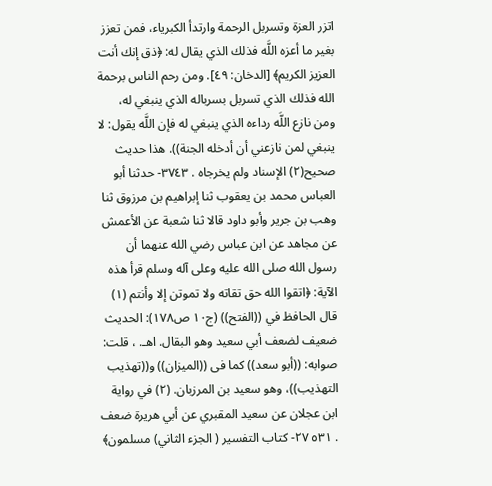اتزر العزة وتسربل الرحمة وارتدأ الكبرياء، فمن تعزز بغير ما أعزه اللَّه فذلك الذي يقال له: ﴿ذق إنك أنت العزيز الكريم﴾ [الدخان: ٤٩]. ومن رحم الناس برحمة الله فذلك الذي تسربل بسرباله الذي ينبغي له، ومن نازع اللَّه رداءه الذي ينبغي له فإن اللَّه يقول: لا ينبغي لمن نازعني أن أدخله الجنة)). هذا حديث صحيح(٢) الإسناد ولم يخرجاه . ٣٧٤٣- حدثنا أبو العباس محمد بن يعقوب ثنا إبراهيم بن مرزوق ثنا وهب بن جرير وأبو داود قالا ثنا شعبة عن الأعمش عن مجاهد عن ابن عباس رضي الله عنهما أن رسول الله صلى الله عليه وعلى آله وسلم قرأ هذه الآية: ﴿اتقوا الله حق تقاته ولا تموتن إلا وأنتم (١) قال الحافظ في ((الفتح)) (ج١٠ ص١٧٨): الحديث ضعيف لضعف أبي سعيد وهو البقال. اهـ. ، قلت: صوابه: ((أبو سعد)) كما فى ((الميزان)) و((تهذيب التهذيب))، وهو سعيد بن المرزبان. (٢) في رواية ابن عجلان عن سعيد المقبري عن أبي هريرة ضعف . ٥٣١ ٢٧- كتاب التفسير ( الجزء الثاني) مسلمون﴾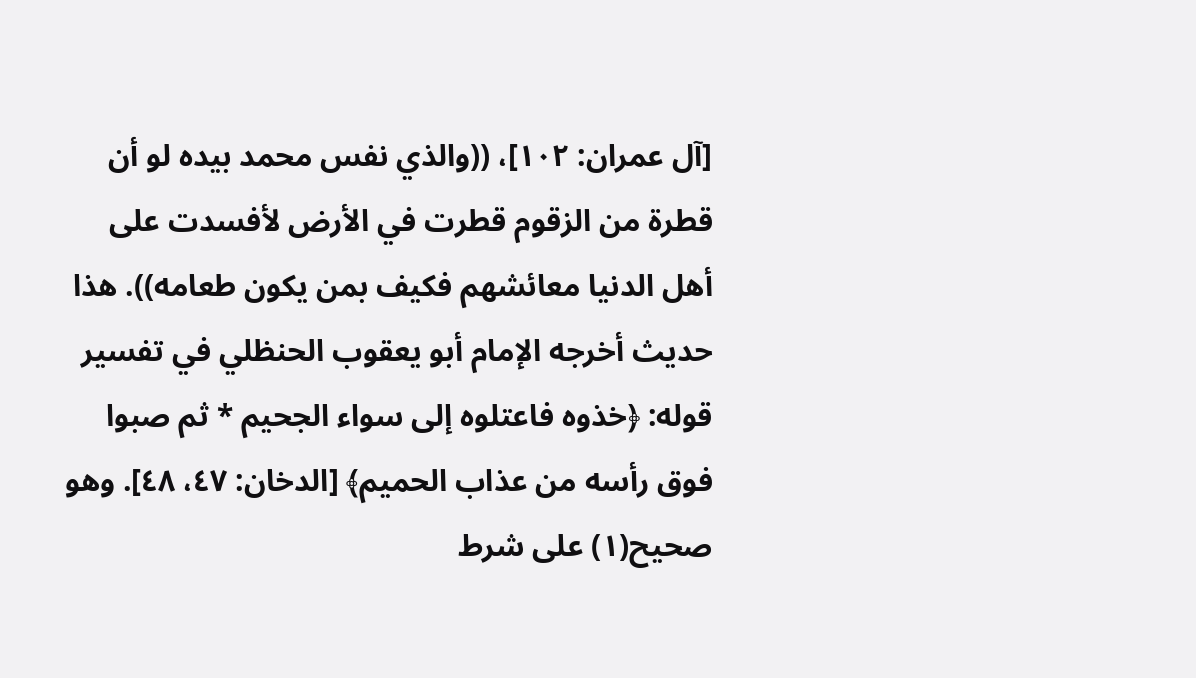[آل عمران: ١٠٢]، ((والذي نفس محمد بيده لو أن قطرة من الزقوم قطرت في الأرض لأفسدت على أهل الدنيا معائشهم فكيف بمن يكون طعامه)). هذا حديث أخرجه الإمام أبو يعقوب الحنظلي في تفسير قوله: ﴿خذوه فاعتلوه إلى سواء الجحيم * ثم صبوا فوق رأسه من عذاب الحميم﴾ [الدخان: ٤٧، ٤٨]. وهو صحيح(١) على شرط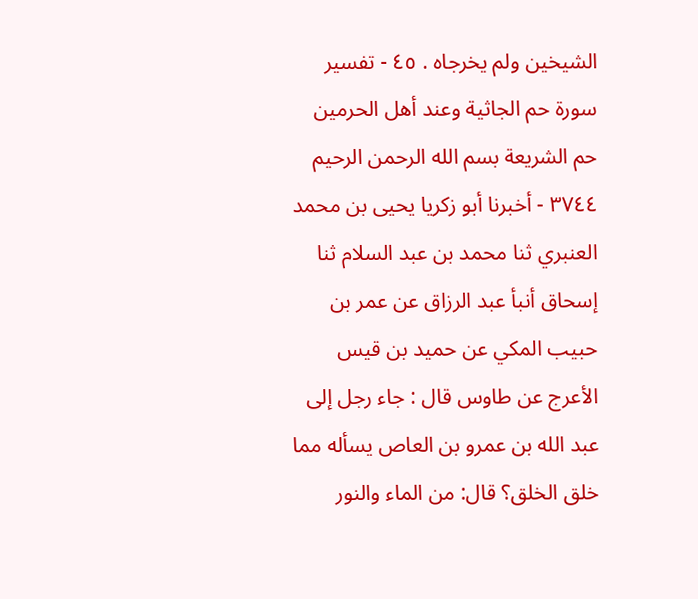الشيخين ولم يخرجاه . ٤٥ - تفسير سورة حم الجاثية وعند أهل الحرمين حم الشريعة بسم الله الرحمن الرحيم ٣٧٤٤ - أخبرنا أبو زكريا يحيى بن محمد العنبري ثنا محمد بن عبد السلام ثنا إسحاق أنبأ عبد الرزاق عن عمر بن حبيب المكي عن حميد بن قيس الأعرج عن طاوس قال : جاء رجل إلى عبد الله بن عمرو بن العاص يسأله مما خلق الخلق؟ قال: من الماء والنور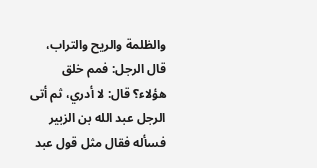والظلمة والريح والتراب، قال الرجل: فمم خلق هؤلاء؟ قال: لا أدري، ثم أتى الرجل عبد الله بن الزبير فسأله فقال مثل قول عبد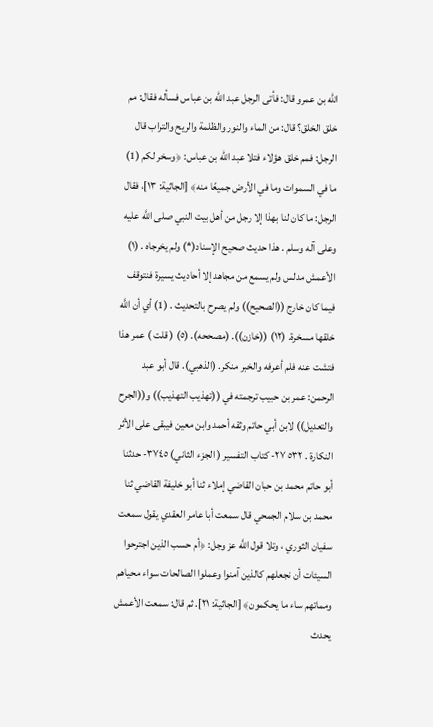الله بن عمرو قال: فأتى الرجل عبد اللّه بن عباس فسأله فقال: مم خلق الخلق؟ قال: من الماء والنور والظلمة والريح والتراب قال الرجل: فمم خلق هؤلاء فتلا عبد الله بن عباس: ﴿وسخر لكم (1) ما في السموات وما في الأرض جميعًا منه﴾ [الجاثية: ١٣]، فقال الرجل: ما كان لنا بهذا إلا رجل من أهل بيت النبي صلى اللَّه عليه وعلى آله وسلم . هذا حديث صحيح الإسناد(*) ولم يخرجاه . (١) الأعمش مدلس ولم يسمع من مجاهد إلا أحاديث يسيرة فنتوقف فيما كان خارج ((الصحيح)) ولم يصرح بالتحديث . (1) أي أن اللَّه خلقها مسخرة. (١٢) ((خازن)). (مصححه). (٥) ( قلت ) عمر هذا فتشت عنه فلم أعرفه والخبر منكر. (الذهبي). قال أبو عبد الرحمن: عمر بن حبيب ترجمته في ((تهذيب التهذيب)) و((الجرح والتعديل)) لابن أبي حاتم وثقه أحمد وابن معين فيبقى على الأثر النكارة . ٥٣٢ ٢٧- كتاب التفسير ( الجزء الثاني) ٣٧٤٥- حدثنا أبو حاتم محمد بن حبان القاضي إملاء ثنا أبو خليفة القاضي ثنا محمد بن سلام الجمحي قال سمعت أبا عامر العقدي يقول سمعت سفيان الثوري ، وتلا قول اللَّه عز وجل: ﴿أم حسب الذين اجترحوا السيئات أن نجعلهم كالذين آمنوا وعملوا الصالحات سواء محياهم ومماتهم ساء ما يحكمون﴾ [الجاثية: ٢١]. ثم قال: سمعت الأعمش يحدث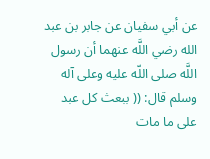عن أبي سفيان عن جابر بن عبد الله رضي اللَّه عنهما أن رسول اللَّه صلى اللّه عليه وعلى آله وسلم قال: (( ببعث كل عبد على ما مات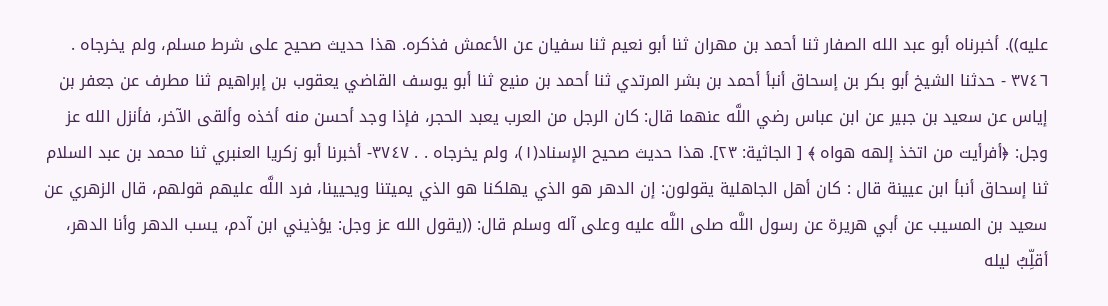عليه)). أخبرناه أبو عبد الله الصفار ثنا أحمد بن مهران ثنا أبو نعيم ثنا سفيان عن الأعمش فذكره. هذا حديث صحيح على شرط مسلم، ولم يخرجاه . ٣٧٤٦ - حدثنا الشيخ أبو بكر بن إسحاق أنبأ أحمد بن بشر المرتدي ثنا أحمد بن منيع ثنا أبو يوسف القاضي يعقوب بن إبراهيم ثنا مطرف عن جعفر بن إياس عن سعيد بن جبير عن ابن عباس رضي اللَّه عنهما قال: كان الرجل من العرب يعبد الحجر، فإذا وجد أحسن منه أخذه وألقى الآخر، فأنزل الله عز وجل: ﴿أفرأيت من اتخذ إلهه هواه ﴾ [ الجاثية: ٢٣]. هذا حديث صحيح الإسناد(١)، ولم يخرجاه . . ٣٧٤٧- أخبرنا أبو زكريا العنبري ثنا محمد بن عبد السلام ثنا إسحاق أنبأ ابن عيينة قال : كان أهل الجاهلية يقولون: إن الدهر هو الذي يهلكنا هو الذي يميتنا ويحيينا، فرد اللَّه عليهم قولهم، قال الزهري عن سعيد بن المسيب عن أبي هريرة عن رسول اللَّه صلى اللَّه عليه وعلى آله وسلم قال: ((يقول الله عز وجل: يؤذيني ابن آدم، يسب الدهر وأنا الدهر، أقلِّبُ ليله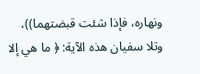ونهاره، فإذا شئت قبضتهما))، وتلا سفيان هذه الآية: ﴿ ما هي إلا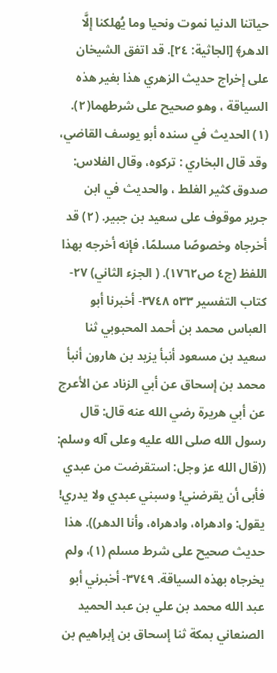حياتنا الدنيا نموت ونحيا وما يُهلكنا إلَّا الدهر﴾ [الجاثية: ٢٤]. قد اتفق الشيخان على إخراج حديث الزهري هذا بغير هذه السياقة ، وهو صحيح على شرطهما(٢). (١) الحديث في سنده أبو يوسف القاضي، وقد قال البخاري : تركوه، وقال الفلاس: صدوق كثير الغلط ، والحديث في ابن جرير موقوف على سعيد بن جبير. (٢) قد أخرجاه وخصوصًا مسلمًا، فإنه أخرجه بهذا اللفظ (ج٤ ص١٧٦٢). ( الجزء الثاني) ٢٧- كتاب التفسير ٥٣٣ ٣٧٤٨- أخبرنا أبو العباس محمد بن أحمد المحبوبي ثنا سعيد بن مسعود أنبأ يزيد بن هارون أنبأ محمد بن إسحاق عن أبي الزناد عن الأعرج عن أبي هريرة رضي الله عنه قال: قال رسول الله صلى الله عليه وعلى آله وسلم: ((قال الله عز وجل: استقرضت من عبدي فأبى أن يقرضني! وسبني عبدي ولا يدري! يقول: وادهراه، وادهراه، وأنا الدهر)). هذا حديث صحيح على شرط مسلم (١)، ولم يخرجاه بهذه السياقة. ٣٧٤٩- أخبرني أبو عبد الله محمد بن علي بن عبد الحميد الصنعاني بمكة ثنا إسحاق بن إبراهيم بن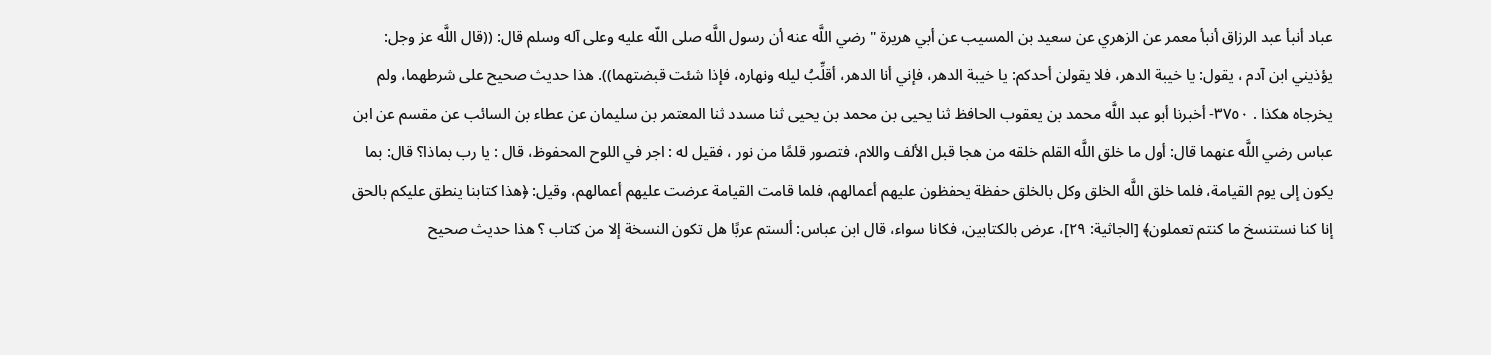عباد أنبأ عبد الرزاق أنبأ معمر عن الزهري عن سعيد بن المسيب عن أبي هريرة " رضي اللَّه عنه أن رسول اللَّه صلى اللّه عليه وعلى آله وسلم قال: ((قال اللَّه عز وجل: يؤذيني ابن آدم ، يقول: يا خيبة الدهر، فلا يقولن أحدكم: يا خيبة الدهر، فإني أنا الدهر، أقلِّبُ ليله ونهاره، فإذا شئت قبضتهما)). هذا حديث صحيح على شرطهما، ولم يخرجاه هكذا . ٣٧٥٠- أخبرنا أبو عبد اللَّه محمد بن يعقوب الحافظ ثنا يحيى بن محمد بن يحيى ثنا مسدد ثنا المعتمر بن سليمان عن عطاء بن السائب عن مقسم عن ابن عباس رضي اللَّه عنهما قال: أول ما خلق اللَّه القلم خلقه من هجا قبل الألف واللام، فتصور قلمًا من نور ، فقيل له : اجر في اللوح المحفوظ، قال : يا رب بماذا؟ قال: بما يكون إلى يوم القيامة، فلما خلق اللَّه الخلق وكل بالخلق حفظة يحفظون عليهم أعمالهم، فلما قامت القيامة عرضت عليهم أعمالهم، وقيل: ﴿هذا كتابنا ينطق عليكم بالحق إنا كنا نستنسخ ما كنتم تعملون﴾ [الجاثية: ٢٩]، عرض بالكتابين، فكانا سواء، قال ابن عباس: ألستم عربًا هل تكون النسخة إلا من كتاب ؟ هذا حديث صحيح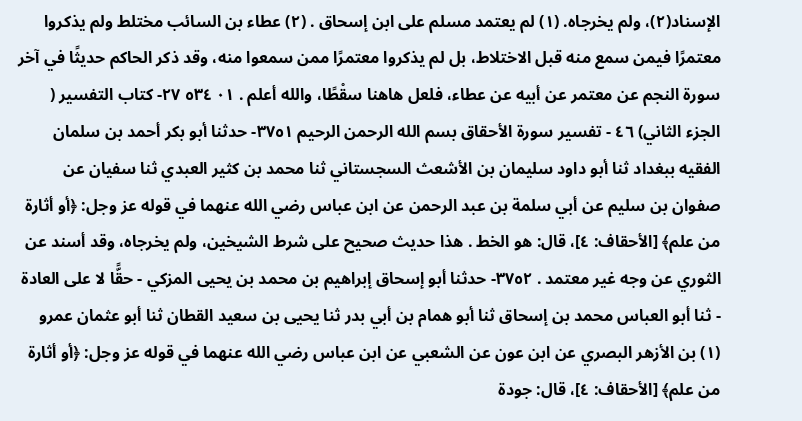الإسناد(٢)، ولم يخرجاه. (١) لم يعتمد مسلم على ابن إسحاق . (٢) عطاء بن السائب مختلط ولم يذكروا معتمرًا فيمن سمع منه قبل الاختلاط، بل لم يذكروا معتمرًا ممن سمعوا منه، وقد ذكر الحاكم حديثًا في آخر سورة النجم عن معتمر عن أبيه عن عطاء، فلعل هاهنا سقْطًا، والله أعلم . ٠١ ٥٣٤ ٢٧- كتاب التفسير ( الجزء الثاني) ٤٦ - تفسير سورة الأحقاق بسم الله الرحمن الرحيم ٣٧٥١- حدثنا أبو بكر أحمد بن سلمان الفقيه ببغداد ثنا أبو داود سليمان بن الأشعث السجستاني ثنا محمد بن كثير العبدي ثنا سفيان عن صفوان بن سليم عن أبي سلمة بن عبد الرحمن عن ابن عباس رضي الله عنهما في قوله عز وجل: ﴿أو أثارة من علم﴾ [الأحقاف: ٤]، قال: هو الخط . هذا حديث صحيح على شرط الشيخين، ولم يخرجاه، وقد أسند عن الثوري عن وجه غير معتمد . ٣٧٥٢- حدثنا أبو إسحاق إبراهيم بن محمد بن يحيى المزكي - حقًّا لا على العادة - ثنا أبو العباس محمد بن إسحاق ثنا أبو همام بن أبي بدر ثنا يحيى بن سعيد القطان ثنا أبو عثمان عمرو (١) بن الأزهر البصري عن ابن عون عن الشعبي عن ابن عباس رضي الله عنهما في قوله عز وجل: ﴿أو أثارة من علم﴾ [الأحقاف: ٤]، قال: جودة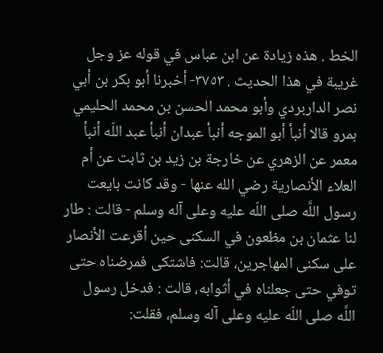الخط . هذه زيادة عن ابن عباس في قوله عز وجل غريبة في هذا الحديث . ٣٧٥٣- أخبرنا أبو بكر بن أبي نصر الداربردي وأبو محمد الحسن بن محمد الحليمي بمرو قالا أنبأ أبو الموجه أنبأ عبدان أنبأ عبد اللّه أنبأ معمر عن الزهري عن خارجة بن زيد بن ثابت عن أم العلاء الأنصارية رضي الله عنها - وقد كانت بايعت رسول اللَّه صلى اللّه عليه وعلى آله وسلم - قالت : طار لنا عثمان بن مظعون في السكنى حين أقرعت الأنصار على سكنى المهاجرين، قالت: فاشتكى فمرضناه حتى توفي حتى جعلناه في أثوابه، قالت : فدخل رسول اللَّه صلى اللّه عليه وعلى آله وسلم، فقلت: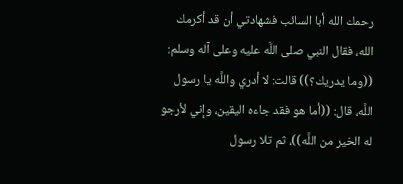رحمك الله أبا السائب فشهادتي أن قد أكرمك الله، فقال النبي صلى اللَّه عليه وعلى آله وسلم: ((وما يدريك؟)) قالت: لا أدري واللَّه يا رسول اللَّه، قال: ((أما هو فقد جاءه اليقين، وإني لأرجو له الخير من اللَّه))، ثم تلا رسول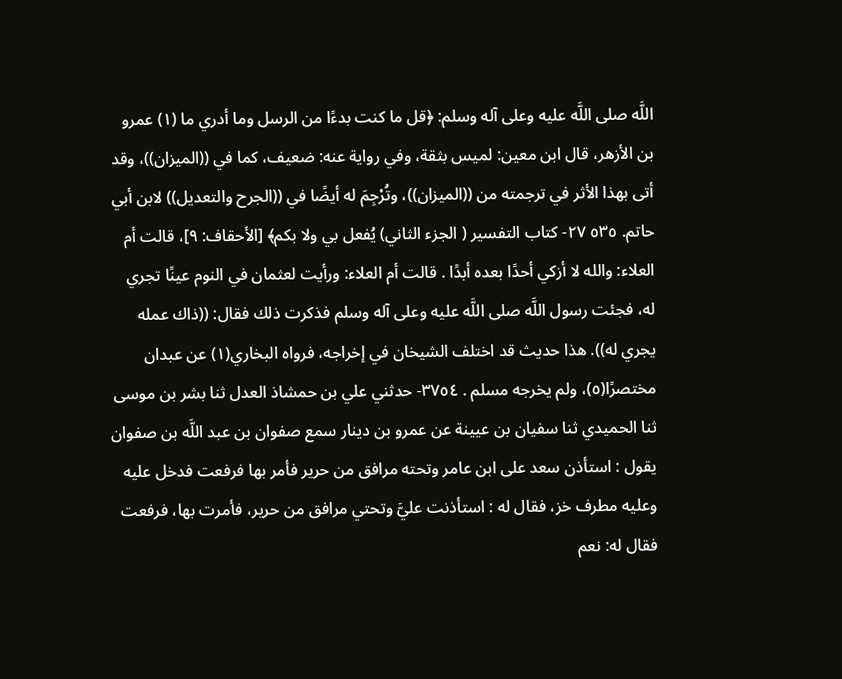اللَّه صلى اللَّه عليه وعلى آله وسلم: ﴿قل ما كنت بدءًا من الرسل وما أدري ما (١) عمرو بن الأزهر، قال ابن معين: لميس بثقة، وفي رواية عنه: ضعيف، كما في ((الميزان))، وقد أتى بهذا الأثر في ترجمته من ((الميزان))، وتُرْجِمَ له أيضًا في ((الجرح والتعديل)) لابن أبي حاتم. ٥٣٥ ٢٧- كتاب التفسير ( الجزء الثاني) يُفعل بي ولا بكم﴾ [الأحقاف: ٩]، قالت أم العلاء: والله لا أزكي أحدًا بعده أبدًا . قالت أم العلاء: ورأيت لعثمان في النوم عينًا تجري له، فجئت رسول اللَّه صلى اللَّه عليه وعلى آله وسلم فذكرت ذلك فقال: ((ذاك عمله يجري له)). هذا حديث قد اختلف الشيخان في إخراجه، فرواه البخاري(١) عن عبدان مختصرًا(٥)، ولم يخرجه مسلم . ٣٧٥٤- حدثني علي بن حمشاذ العدل ثنا بشر بن موسى ثنا الحميدي ثنا سفيان بن عيينة عن عمرو بن دينار سمع صفوان بن عبد اللَّه بن صفوان يقول : استأذن سعد على ابن عامر وتحته مرافق من حرير فأمر بها فرفعت فدخل عليه وعليه مطرف خز، فقال له : استأذنت عليَّ وتحتي مرافق من حرير، فأمرت بها، فرفعت فقال له: نعم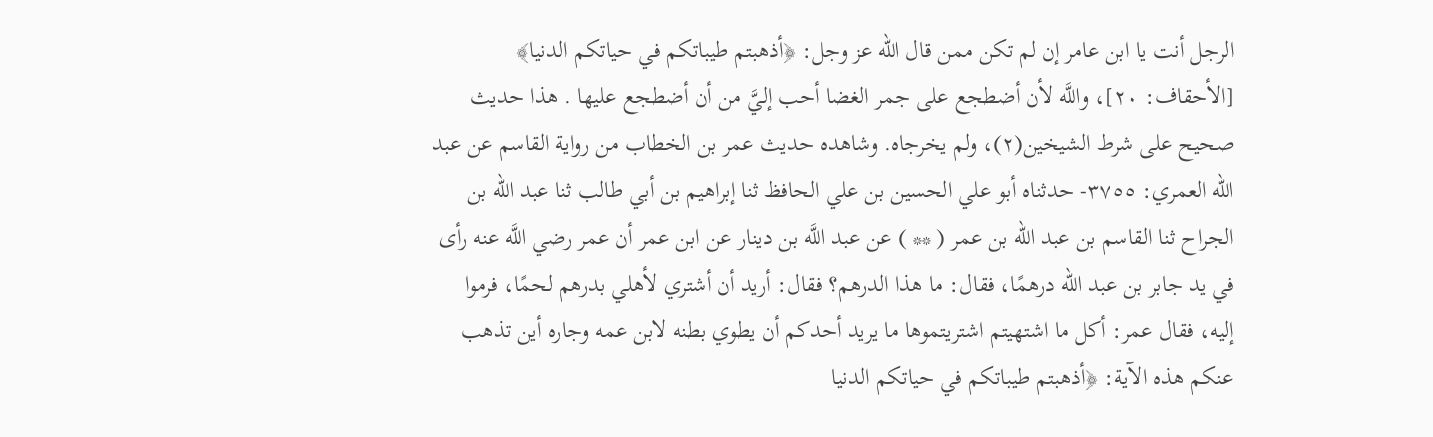الرجل أنت يا ابن عامر إن لم تكن ممن قال الله عز وجل: ﴿أذهبتم طيباتكم في حياتكم الدنيا﴾ [الأحقاف: ٢٠]، واللَّه لأن أضطجع على جمر الغضا أحب إليَّ من أن أضطجع عليها . هذا حديث صحيح على شرط الشيخين(٢)، ولم يخرجاه. وشاهده حديث عمر بن الخطاب من رواية القاسم عن عبد الله العمري: ٣٧٥٥- حدثناه أبو علي الحسين بن علي الحافظ ثنا إبراهيم بن أبي طالب ثنا عبد اللّه بن الجراح ثنا القاسم بن عبد اللّه بن عمر ( ** ) عن عبد اللَّه بن دينار عن ابن عمر أن عمر رضي اللَّه عنه رأى في يد جابر بن عبد الله درهمًا، فقال: ما هذا الدرهم؟ فقال: أريد أن أشتري لأهلي بدرهم لحمًا، فرموا إليه، فقال عمر: أكل ما اشتهيتم اشتريتموها ما يريد أحدكم أن يطوي بطنه لابن عمه وجاره أين تذهب عنكم هذه الآية: ﴿أذهبتم طيباتكم في حياتكم الدنيا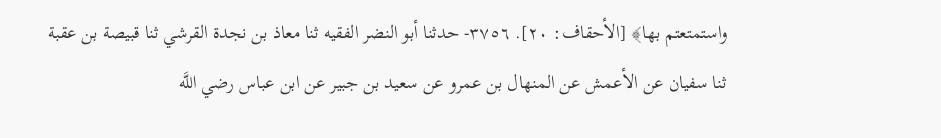واستمتعتم بها﴾ [الأحقاف: ٢٠]. ٣٧٥٦- حدثنا أبو النضر الفقيه ثنا معاذ بن نجدة القرشي ثنا قبيصة بن عقبة ثنا سفيان عن الأعمش عن المنهال بن عمرو عن سعيد بن جبير عن ابن عباس رضي اللَّه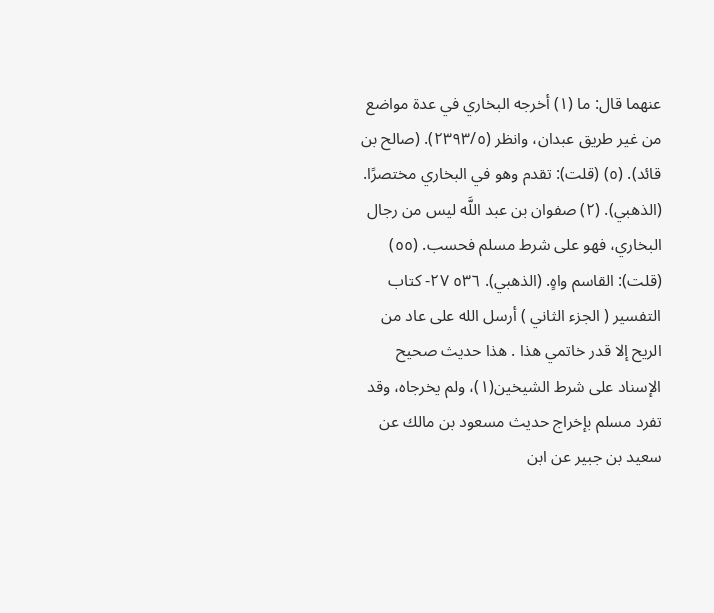عنهما قال: ما (١) أخرجه البخاري في عدة مواضع من غير طريق عبدان، وانظر (٢٣٩٣/٥). (صالح بن قائد). (٥) (قلت): تقدم وهو في البخاري مختصرًا. (الذهبي). (٢) صفوان بن عبد اللَّه ليس من رجال البخاري، فهو على شرط مسلم فحسب. (٥٥) (قلت): القاسم واهٍ. (الذهبي). ٥٣٦ ٢٧- كتاب التفسير ( الجزء الثاني ) أرسل الله على عاد من الريح إلا قدر خاتمي هذا . هذا حديث صحيح الإسناد على شرط الشيخين(١)، ولم يخرجاه، وقد تفرد مسلم بإخراج حديث مسعود بن مالك عن سعيد بن جبير عن ابن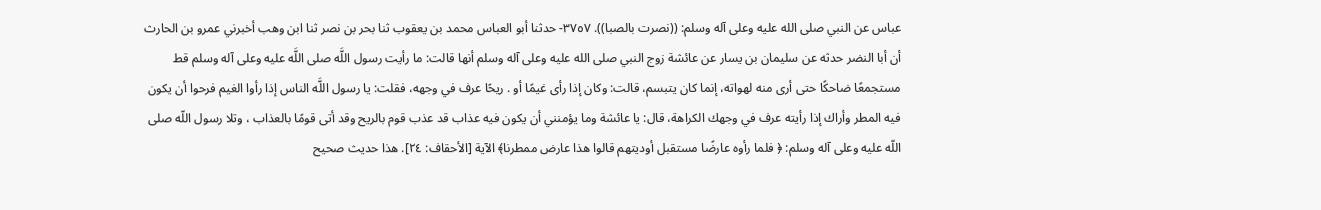عباس عن النبي صلى الله عليه وعلى آله وسلم: ((نصرت بالصبا)). ٣٧٥٧- حدثنا أبو العباس محمد بن يعقوب ثنا بحر بن نصر ثنا ابن وهب أخبرني عمرو بن الحارث أن أبا النضر حدثه عن سليمان بن يسار عن عائشة زوج النبي صلى الله عليه وعلى آله وسلم أنها قالت: ما رأيت رسول اللَّه صلى اللَّه عليه وعلى آله وسلم قط مستجمعًا ضاحكًا حتى أرى منه لهواته، إنما كان يتبسم، قالت: وكان إذا رأى غيمًا أو . ريحًا عرف في وجهه، فقلت: يا رسول اللَّه الناس إذا رأوا الغيم فرحوا أن يكون فيه المطر وأراك إذا رأيته عرف في وجهك الكراهة، قال: يا عائشة وما يؤمنني أن يكون فيه عذاب قد عذب قوم بالريح وقد أتى قومًا بالعذاب ، وتلا رسول اللّه صلى اللّه عليه وعلى آله وسلم: ﴿ فلما رأوه عارضًا مستقبل أوديتهم قالوا هذا عارض ممطرنا﴾ الآية [الأحقاف: ٢٤]. هذا حديث صحيح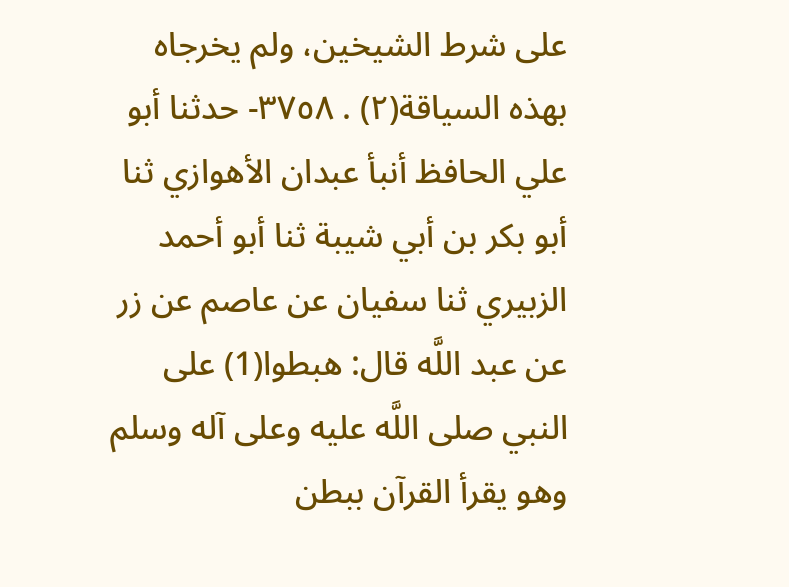على شرط الشيخين، ولم يخرجاه بهذه السياقة(٢) . ٣٧٥٨- حدثنا أبو علي الحافظ أنبأ عبدان الأهوازي ثنا أبو بكر بن أبي شيبة ثنا أبو أحمد الزبيري ثنا سفيان عن عاصم عن زر عن عبد اللَّه قال: هبطوا(1) على النبي صلى اللَّه عليه وعلى آله وسلم وهو يقرأ القرآن ببطن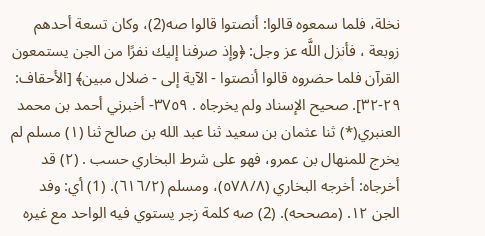نخلة، فلما سمعوه قالوا: أنصتوا قالوا صه(2)، وكان تسعة أحدهم زوبعة ، فأنزل اللَّه عز وجل: ﴿وإذ صرفنا إليك نفرًا من الجن يستمعون القرآن فلما حضروه قالوا أنصتوا - الآية إلى - ضلال مبين﴾ [الأحقاف: ٢٩-٣٢]. صحيح الإسناد ولم يخرجاه . ٣٧٥٩- أخبرني أحمد بن محمد العنبري(*) ثنا عثمان بن سعيد ثنا عبد الله بن صالح ثنا (١) مسلم لم يخرج للمنهال بن عمرو، فهو على شرط البخاري حسب . (٢) قد أخرجاه: أخرجه البخاري (٥٧٨/٨)، ومسلم (٦١٦/٢). (1) أي: وفد الجن ١٢. (مصححه). (2) صه كلمة زجر يستوي فيه الواحد مع غيره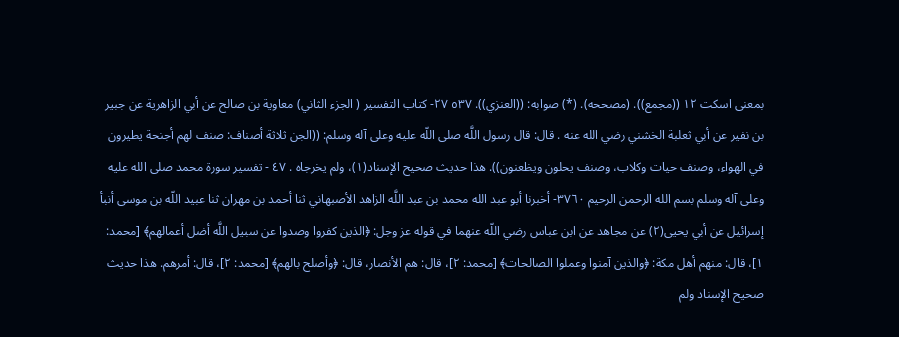بمعنى اسكت ١٢ ((مجمع)). (مصححه). (*) صوابه: ((العنزي)). ٥٣٧ ٢٧- كتاب التفسير ( الجزء الثاني) معاوية بن صالح عن أبي الزاهرية عن جبير بن نفير عن أبي ثعلبة الخشني رضي الله عنه . قال: قال رسول اللَّه صلى اللّه عليه وعلى آله وسلم: ((الجن ثلاثة أصناف: صنف لهم أجنحة يطيرون في الهواء، وصنف حيات وكلاب، وصنف يحلون ويظعنون)). هذا حديث صحيح الإسناد(١)، ولم يخرجاه . ٤٧ - تفسير سورة محمد صلى الله عليه وعلى آله وسلم بسم الله الرحمن الرحيم ٣٧٦٠- أخبرنا أبو عبد الله محمد بن عبد اللَّه الزاهد الأصبهاني ثنا أحمد بن مهران ثنا عبيد اللّه بن موسى أنبأ إسرائيل عن أبي يحيى(٢) عن مجاهد عن ابن عباس رضي اللّه عنهما في قوله عز وجل: ﴿الذين كفروا وصدوا عن سبيل اللَّه أضل أعمالهم﴾ [محمد: ١]، قال: منهم أهل مكة: ﴿والذين آمنوا وعملوا الصالحات﴾ [محمد: ٢]، قال: هم الأنصار، قال: ﴿وأصلح بالهم﴾ [محمد: ٢]، قال: أمرهم. هذا حديث صحيح الإسناد ولم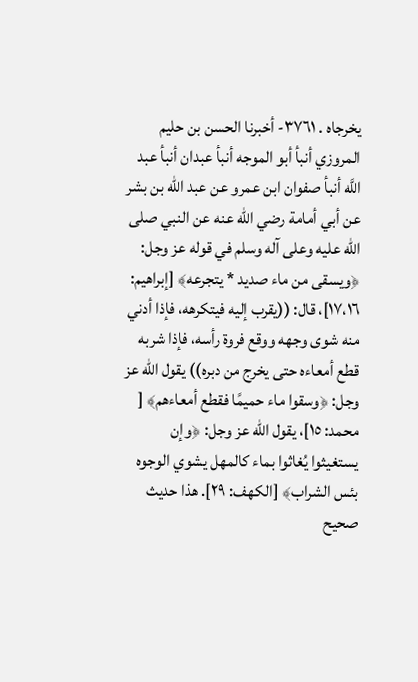يخرجاه . ٣٧٦١- أخبرنا الحسن بن حليم المروزي أنبأ أبو الموجه أنبأ عبدان أنبأ عبد اللَّه أنبأ صفوان ابن عمرو عن عبد اللّه بن بشر عن أبي أمامة رضي الله عنه عن النبي صلى الله عليه وعلى آله وسلم في قوله عز وجل: ﴿ويسقى من ماء صديد * يتجرعه﴾ [إبراهيم: ١٧،١٦]، قال: ((يقرب إليه فيتكرهه، فإذا أدني منه شوى وجهه ووقع فروة رأسه، فإذا شربه قطع أمعاءه حتى يخرج من دبره)) يقول الله عز وجل: ﴿وسقوا ماء حميمًا فقطع أمعاءهم﴾ [ محمد: ١٥]، يقول الله عز وجل: ﴿وإن يستغيثوا يُغاثوا بماء كالمهل يشوي الوجوه بئس الشراب﴾ [الكهف: ٢٩]. هذا حديث صحيح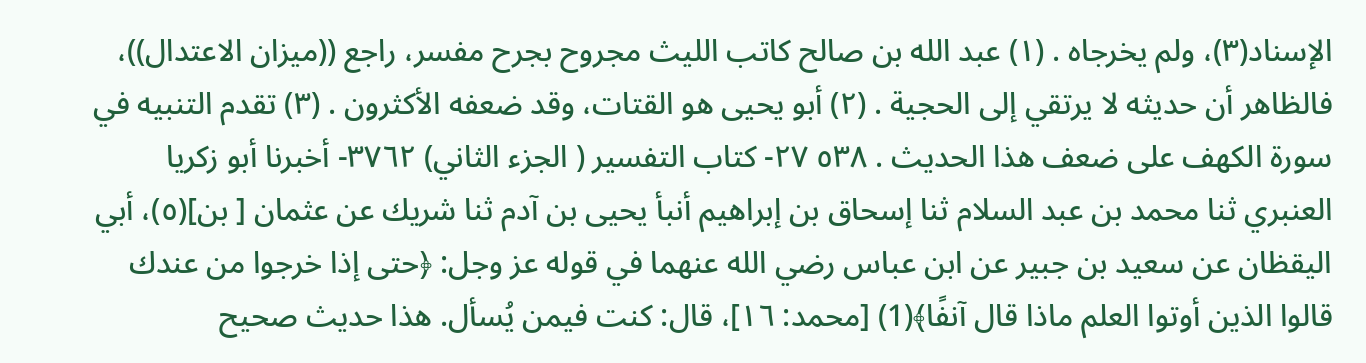الإسناد(٣)، ولم يخرجاه . (١) عبد الله بن صالح كاتب الليث مجروح بجرح مفسر، راجع ((ميزان الاعتدال))، فالظاهر أن حديثه لا يرتقي إلى الحجية . (٢) أبو يحيى هو القتات، وقد ضعفه الأكثرون . (٣) تقدم التنبيه في سورة الكهف على ضعف هذا الحديث . ٥٣٨ ٢٧- كتاب التفسير ( الجزء الثاني) ٣٧٦٢- أخبرنا أبو زكريا العنبري ثنا محمد بن عبد السلام ثنا إسحاق بن إبراهيم أنبأ يحيى بن آدم ثنا شريك عن عثمان [ بن](٥)، أبي اليقظان عن سعيد بن جبير عن ابن عباس رضي الله عنهما في قوله عز وجل: ﴿حتى إذا خرجوا من عندك قالوا الذين أوتوا العلم ماذا قال آنفًا﴾(1) [محمد: ١٦]، قال: كنت فيمن يُسأل. هذا حديث صحيح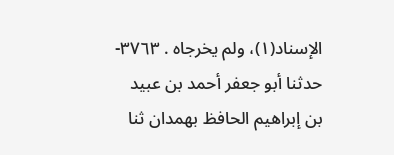الإسناد(١)، ولم يخرجاه . ٣٧٦٣- حدثنا أبو جعفر أحمد بن عبيد بن إبراهيم الحافظ بهمدان ثنا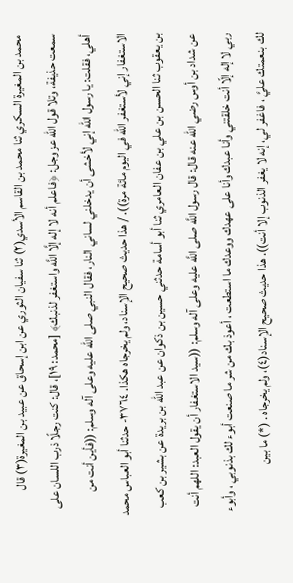محمد بن المغيرة السكري ثنا محمد بن القاسم الأسدي(٢) ثنا سفيان الثوري عن ابن إسحاق عن عبيد بن المغيرة(٣) قال سمعت حذيفة، وتلا قول الله عز وجل: ﴿فاعلم أنه لا إله إلَّا اللَّه واستغفر لذنبك﴾ [محمد: ١٩]، قال: كنت رجلًا ذرب اللسان على أهلي، فقلت: يا رسول الله إني لأخشى أن يدخلني لساني النار، فقال النبي صلى اللّه عليه وعلى آله وسلم: ((فأين أنت من الاستغفار إني لأستغفر الله في اليوم مائة مرة)). / هذا حديث صحيح الإسناد، ولم يخرجاه هكذا. ٣٧٦٤- حدثنا أبو العباس محمد بن يعقوب ثنا الحسن بن علي بن عفان العامري ثنا أبو أسامة حدثني حسين بن ذكوان عن عبد الله بن بريدة عن بشير بن كعب عن شداد بن أوس رضي الله عنه قال: قال رسول اللَّه صلى اللَّه عليه وعلى آله وسلم: ((سيد الاستغفار أن يقول العبد: اللهم أنت ربي لا إله إلّا أنت خلقتني وأنا عبدك وأنا على عهدك ووعدك ما استطعت ، أعوذ بك من شر ما صنعت أبوء لك بذنوبي ، وأبوء لك بنعمتك عليَّ ، فاغفر لي، إنه لا يغفر الذنوب إلا أنت)). هذا حديث صحيح الإسناد(٤)، ولم يخرجاه . (*) ما بين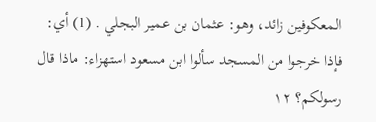المعكوفين زائد، وهو: عثمان بن عمير البجلي . (1) أي: فإذا خرجوا من المسجد سألوا ابن مسعود استهزاء: ماذا قال رسولكم؟ ١٢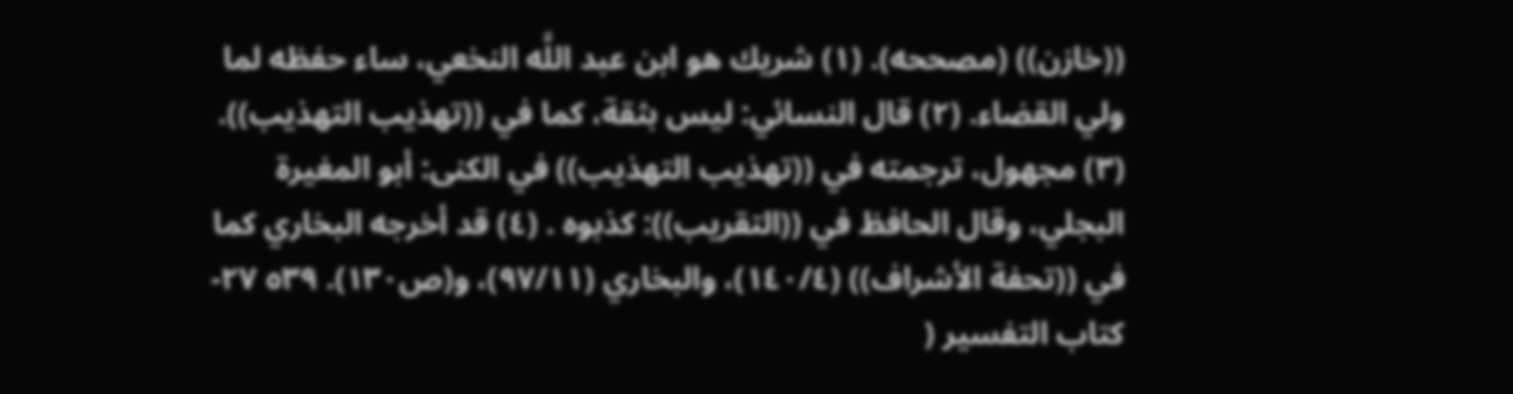((خازن)) (مصححه). (١) شريك هو ابن عبد اللَّه النخعي، ساء حفظه لما ولي القضاء. (٢) قال النسائي: ليس بثقة، كما في ((تهذيب التهذيب)). (٣) مجهول، ترجمته في ((تهذيب التهذيب)) في الكنى: أبو المغيرة البجلي، وقال الحافظ في ((التقريب)): كذبوه . (٤) قد أخرجه البخاري كما في ((تحفة الأشراف)) (١٤٠/٤)، والبخاري (٩٧/١١)، و(ص١٣٠). ٥٣٩ ٢٧- كتاب التفسير (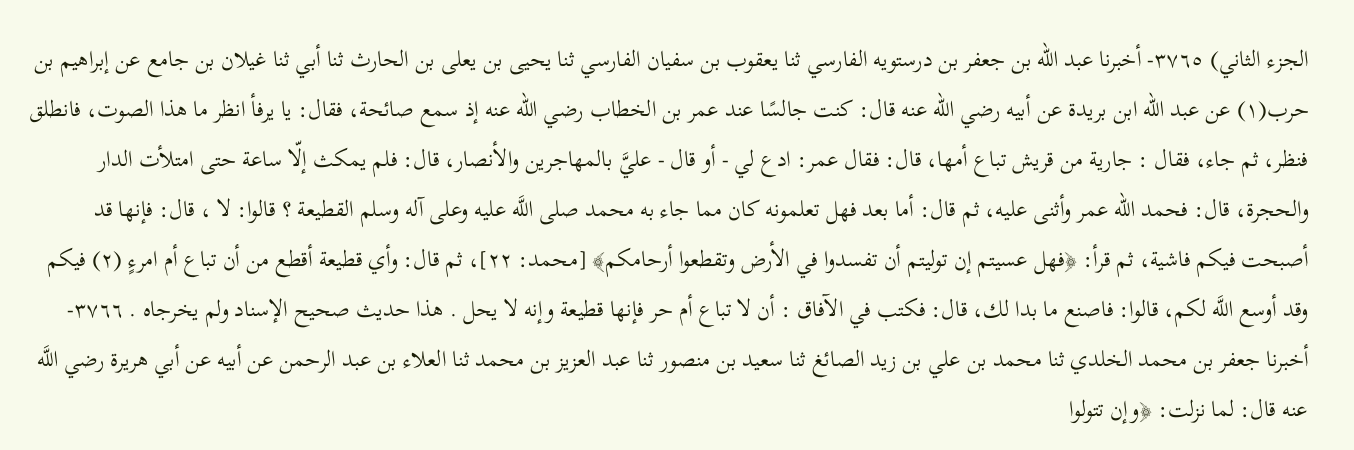الجزء الثاني) ٣٧٦٥- أخبرنا عبد الله بن جعفر بن درستويه الفارسي ثنا يعقوب بن سفيان الفارسي ثنا يحيى بن يعلى بن الحارث ثنا أبي ثنا غيلان بن جامع عن إبراهيم بن حرب(١) عن عبد اللّه ابن بريدة عن أبيه رضي الله عنه قال: كنت جالسًا عند عمر بن الخطاب رضي الله عنه إذ سمع صائحة، فقال: يا يرفأ انظر ما هذا الصوت، فانطلق فنظر، ثم جاء، فقال : جارية من قريش تباع أمها، قال: فقال عمر: ادع لي - أو قال - عليَّ بالمهاجرين والأنصار، قال: فلم يمكث إلّا ساعة حتى امتلأت الدار والحجرة، قال: فحمد الله عمر وأثنى عليه، ثم قال: أما بعد فهل تعلمونه كان مما جاء به محمد صلى اللَّه عليه وعلى آله وسلم القطيعة ؟ قالوا: لا ، قال: فإنها قد أصبحت فيكم فاشية، ثم قرأ: ﴿فهل عسيتم إن توليتم أن تفسدوا في الأرض وتقطعوا أرحامكم﴾ [محمد: ٢٢]، ثم قال: وأي قطيعة أقطع من أن تباع أم امرءٍ (٢) فيكم وقد أوسع اللَّه لكم، قالوا: فاصنع ما بدا لك، قال: فكتب في الآفاق : أن لا تباع أم حر فإنها قطيعة وإنه لا يحل . هذا حديث صحيح الإسناد ولم يخرجاه . ٣٧٦٦- أخبرنا جعفر بن محمد الخلدي ثنا محمد بن علي بن زيد الصائغ ثنا سعيد بن منصور ثنا عبد العزيز بن محمد ثنا العلاء بن عبد الرحمن عن أبيه عن أبي هريرة رضي اللَّه عنه قال: لما نزلت: ﴿وإن تتولوا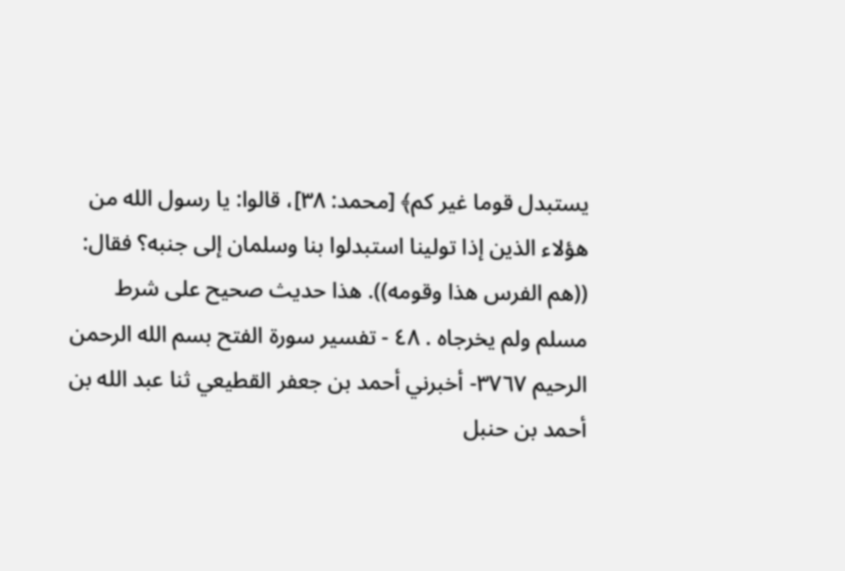يستبدل قوما غير كم﴾ [محمد: ٣٨]، قالوا: يا رسول الله من هؤلاء الذين إذا تولينا استبدلوا بنا وسلمان إلى جنبه؟ فقال: ((هم الفرس هذا وقومه)). هذا حديث صحيح على شرط مسلم ولم يخرجاه . ٤٨ - تفسير سورة الفتح بسم الله الرحمن الرحيم ٣٧٦٧- أخبرني أحمد بن جعفر القطيعي ثنا عبد الله بن أحمد بن حنبل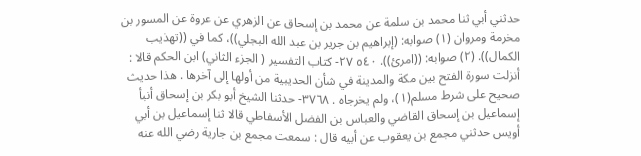حدثني أبي ثنا محمد بن سلمة عن محمد بن إسحاق عن الزهري عن عروة عن المسور بن مخرمة ومروان (١) صوابه: (إبراهيم بن جرير بن عبد الله البجلي))، كما في ((تهذيب الكمال)). (٢) صوابه: ((امرئ)). ٥٤٠ ٢٧- كتاب التفسير ( الجزء الثاني) ابن الحكم قالا : أنزلت سورة الفتح بين مكة والمدينة في شأن الحديبية من أولها إلى آخرها . هذا حديث صحيح على شرط مسلم(١)، ولم يخرجاه . ٣٧٦٨- حدثنا الشيخ أبو بكر بن إسحاق أنبأ إسماعيل بن إسحاق القاضي والعباس بن الفضل الأسفاطي قالا ثنا إسماعيل بن أبي أويس حدثني مجمع بن يعقوب عن أبيه قال : سمعت مجمع بن جارية رضي الله عنه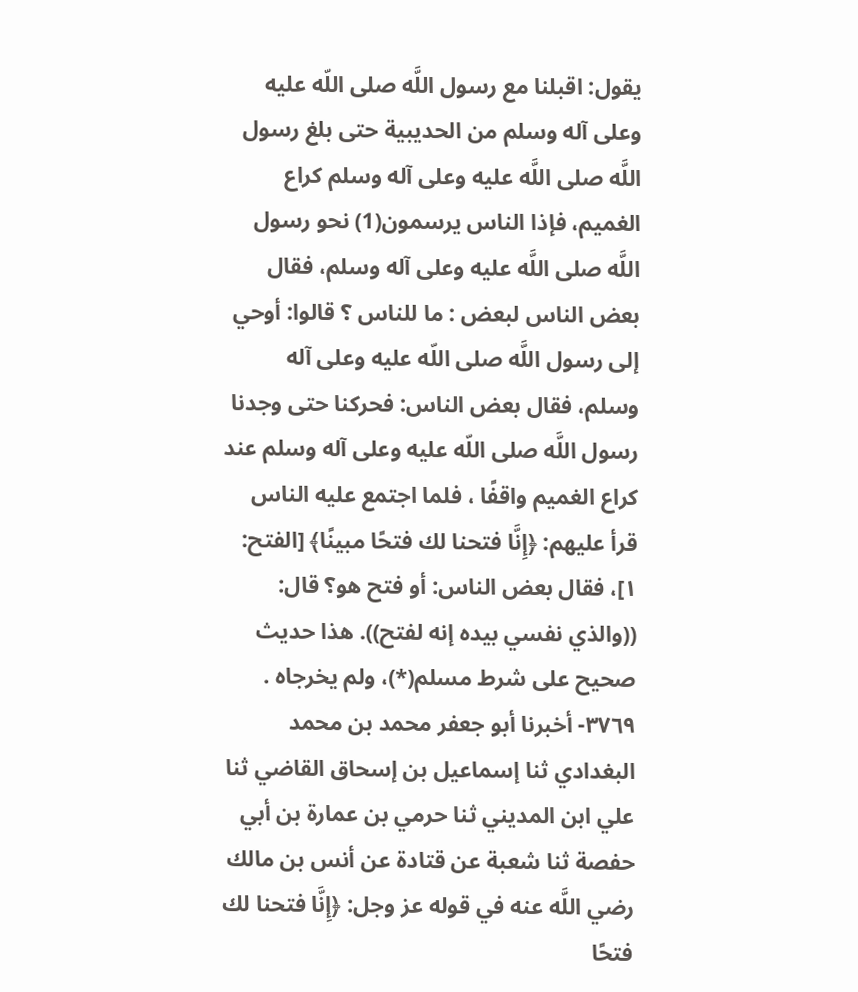يقول: اقبلنا مع رسول اللَّه صلى اللّه عليه وعلى آله وسلم من الحديبية حتى بلغ رسول اللَّه صلى اللَّه عليه وعلى آله وسلم كراع الغميم، فإذا الناس يرسمون(1) نحو رسول اللَّه صلى اللَّه عليه وعلى آله وسلم، فقال بعض الناس لبعض : ما للناس ؟ قالوا: أوحي إلى رسول اللَّه صلى اللّه عليه وعلى آله وسلم، فقال بعض الناس: فحركنا حتى وجدنا رسول اللَّه صلى اللّه عليه وعلى آله وسلم عند كراع الغميم واقفًا ، فلما اجتمع عليه الناس قرأ عليهم: ﴿إِنَّا فتحنا لك فتحًا مبينًا﴾ [الفتح: ١]، فقال بعض الناس: أو فتح هو؟ قال: ((والذي نفسي بيده إنه لفتح)). هذا حديث صحيح على شرط مسلم(*)، ولم يخرجاه . ٣٧٦٩- أخبرنا أبو جعفر محمد بن محمد البغدادي ثنا إسماعيل بن إسحاق القاضي ثنا علي ابن المديني ثنا حرمي بن عمارة بن أبي حفصة ثنا شعبة عن قتادة عن أنس بن مالك رضي اللَّه عنه في قوله عز وجل: ﴿إِنَّا فتحنا لك فتحًا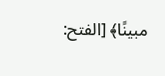مبينًا﴾ [الفتح: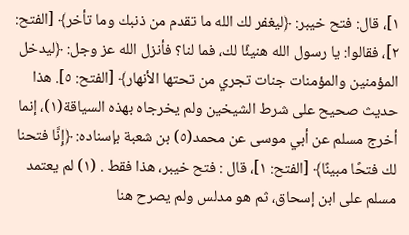١]، قال: فتح خيبر: ﴿ليغفر لك الله ما تقدم من ذنبك وما تأخر﴾ [الفتح: ٢]، فقالوا: يا رسول الله هنيئًا لك، فما لنا؟ فأنزل الله عز وجل: ﴿ليدخل المؤمنين والمؤمنات جنات تجري من تحتها الأنهار﴾ [الفتح: ٥]. هذا حديث صحيح على شرط الشيخين ولم يخرجاه بهذه السياقة(١)، إنما أخرج مسلم عن أبي موسى عن محمد(٥) بن شعبة بإسناده: ﴿إِنَّا فتحنا لك فتحًا مبينًا﴾ [الفتح: ١]، قال : فتح خيبر، هذا فقط . (١) لم يعتمد مسلم على ابن إسحاق، ثم هو مدلس ولم يصرح هنا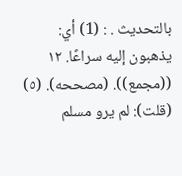بالتحديث . : (1) أي: يذهبون إليه سراعًا. ١٢ ((مجمع)). (مصححه). (٥) (قلت): لم يرو مسلم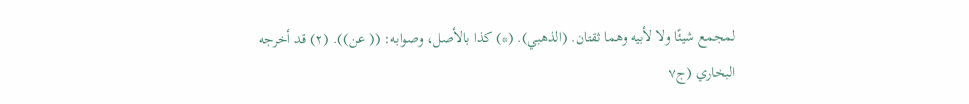لمجمع شيئًا ولا لأبيه وهما ثقتان. (الذهبي). (*) كذا بالأصل، وصوابه: (( عن)). (٢) قد أخرجه البخاري (ج٧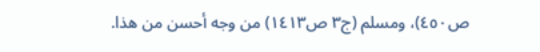ص٤٥٠)، ومسلم (ج٣ ص١٤١٣) من وجه أحسن من هذا.